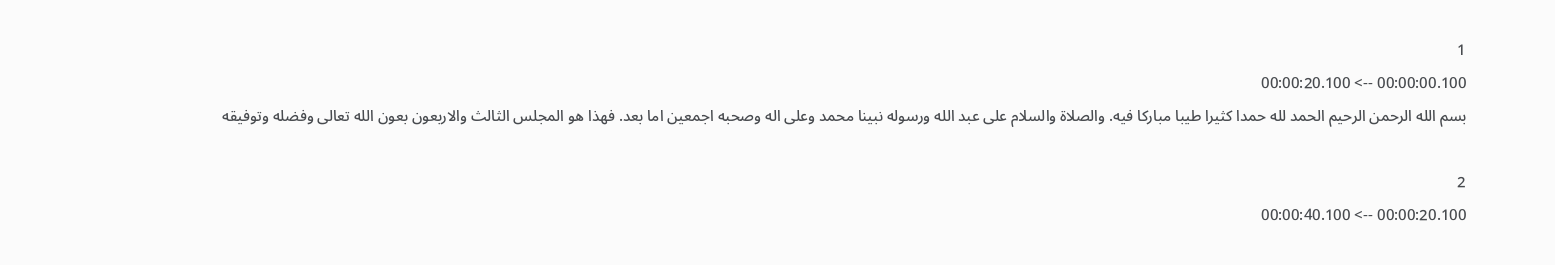1
00:00:00.100 --> 00:00:20.100
بسم الله الرحمن الرحيم الحمد لله حمدا كثيرا طيبا مباركا فيه. والصلاة والسلام على عبد الله ورسوله نبينا محمد وعلى اله وصحبه اجمعين اما بعد. فهذا هو المجلس الثالث والاربعون بعون الله تعالى وفضله وتوفيقه

2
00:00:20.100 --> 00:00:40.100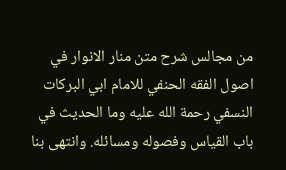من مجالس شرح متن منار الانوار في اصول الفقه الحنفي للامام ابي البركات النسفي رحمة الله عليه وما الحديث في باب القياس وفصوله ومسائله. وانتهى بنا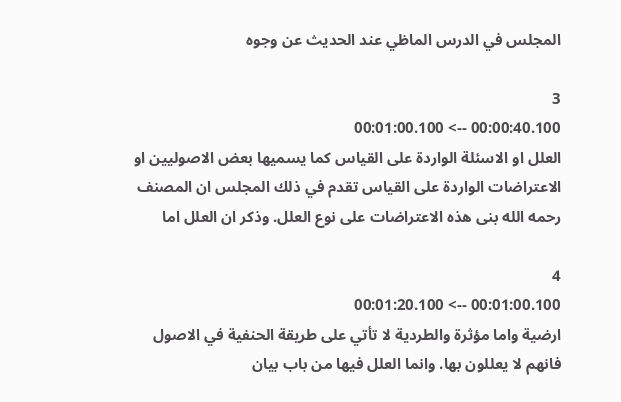المجلس في الدرس الماظي عند الحديث عن وجوه

3
00:00:40.100 --> 00:01:00.100
العلل او الاسئلة الواردة على القياس كما يسميها بعض الاصوليين او الاعتراضات الواردة على القياس تقدم في ذلك المجلس ان المصنف رحمه الله بنى هذه الاعتراضات على نوع العلل. وذكر ان العلل اما

4
00:01:00.100 --> 00:01:20.100
ارضية واما مؤثرة والطردية لا تأتي على طريقة الحنفية في الاصول فانهم لا يعللون بها. وانما العلل فيها من باب بيان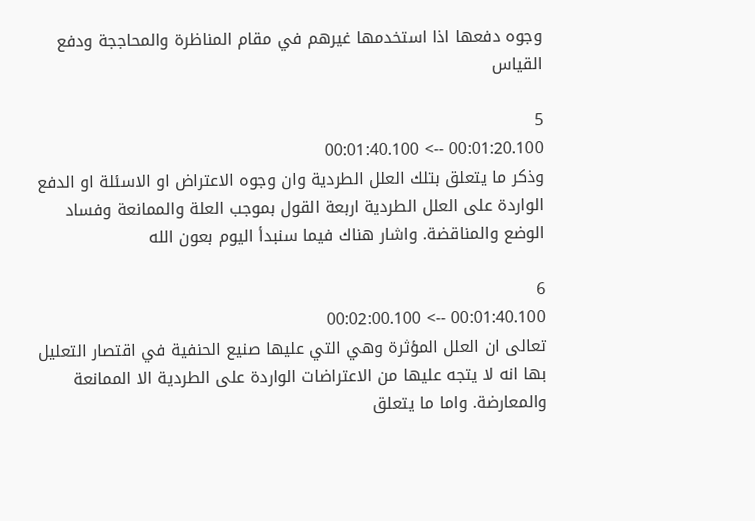وجوه دفعها اذا استخدمها غيرهم في مقام المناظرة والمحاججة ودفع القياس

5
00:01:20.100 --> 00:01:40.100
وذكر ما يتعلق بتلك العلل الطردية وان وجوه الاعتراض او الاسئلة او الدفع الواردة على العلل الطردية اربعة القول بموجب العلة والممانعة وفساد الوضع والمناقضة. واشار هناك فيما سنبدأ اليوم بعون الله

6
00:01:40.100 --> 00:02:00.100
تعالى ان العلل المؤثرة وهي التي عليها صنيع الحنفية في اقتصار التعليل بها انه لا يتجه عليها من الاعتراضات الواردة على الطردية الا الممانعة والمعارضة. واما ما يتعلق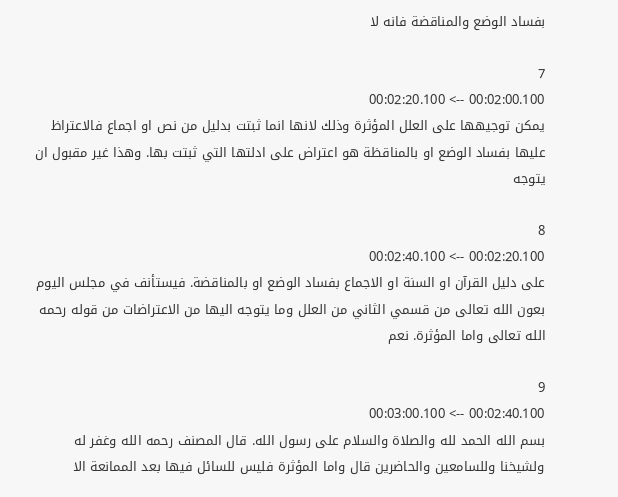بفساد الوضع والمناقضة فانه لا

7
00:02:00.100 --> 00:02:20.100
يمكن توجيهها على العلل المؤثرة وذلك لانها انما ثبتت بدليل من نص او اجماع فالاعتراظ عليها بفساد الوضع او بالمناقظة هو اعتراض على ادلتها التي ثبتت بها. وهذا غير مقبول ان يتوجه

8
00:02:20.100 --> 00:02:40.100
على دليل القرآن او السنة او الاجماع بفساد الوضع او بالمناقضة. فيستأنف في مجلس اليوم بعون الله تعالى من قسمي الثاني من العلل وما يتوجه اليها من الاعتراضات من قوله رحمه الله تعالى واما المؤثرة. نعم

9
00:02:40.100 --> 00:03:00.100
بسم الله الحمد لله والصلاة والسلام على رسول الله. قال المصنف رحمه الله وغفر له ولشيخنا وللسامعين والحاضرين قال واما المؤثرة فليس للسائل فيها بعد الممانعة الا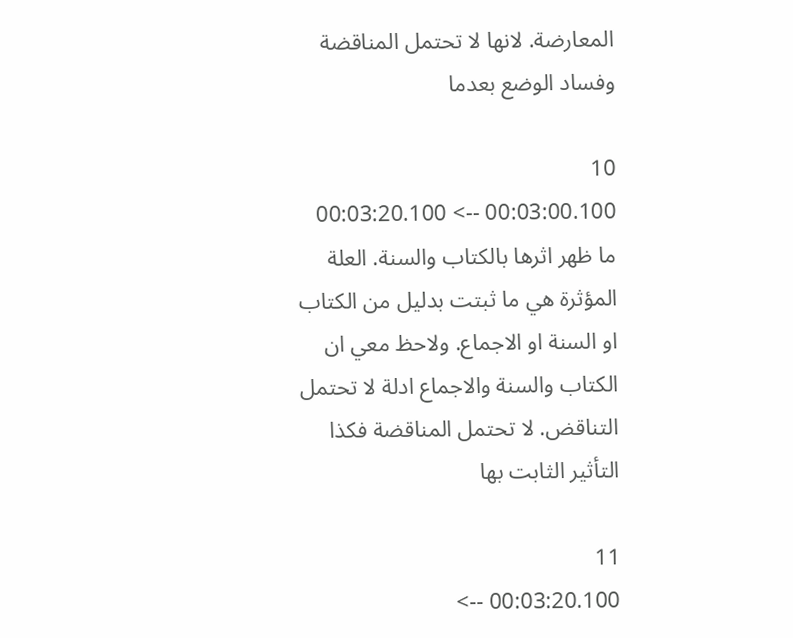المعارضة. لانها لا تحتمل المناقضة وفساد الوضع بعدما

10
00:03:00.100 --> 00:03:20.100
ما ظهر اثرها بالكتاب والسنة. العلة المؤثرة هي ما ثبتت بدليل من الكتاب او السنة او الاجماع. ولاحظ معي ان الكتاب والسنة والاجماع ادلة لا تحتمل التناقض. لا تحتمل المناقضة فكذا التأثير الثابت بها

11
00:03:20.100 -->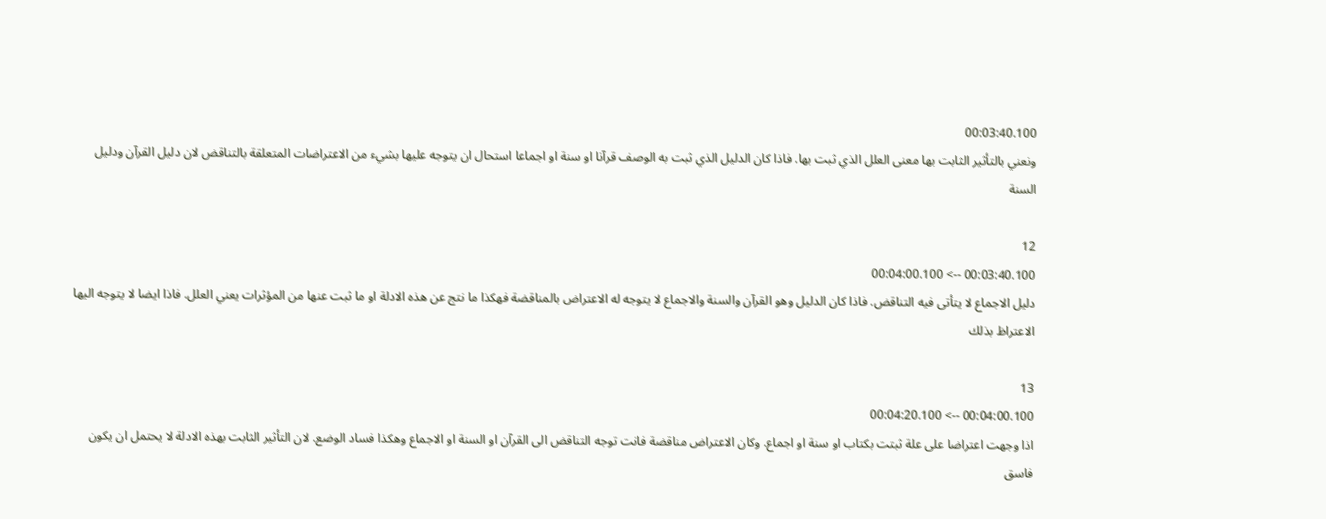00:03:40.100
ونعني بالتأثير الثابت بها معنى العلل الذي ثبت بها. فاذا كان الدليل الذي ثبت به الوصف قرآنا او سنة او اجماعا استحال ان يتوجه عليها بشيء من الاعتراضات المتعلقة بالتناقض لان دليل القرآن ودليل السنة

12
00:03:40.100 --> 00:04:00.100
دليل الاجماع لا يتأتى فيه التناقض. فاذا كان الدليل وهو القرآن والسنة والاجماع لا يتوجه له الاعتراض بالمناقضة فهكذا ما نتج عن هذه الادلة او ما ثبت عنها من المؤثرات يعني العلل. فاذا ايضا لا يتوجه اليها الاعتراظ بذلك

13
00:04:00.100 --> 00:04:20.100
اذا وجهت اعتراضا على علة ثبتت بكتاب او سنة او اجماع. وكان الاعتراض مناقضة فانت توجه التناقض الى القرآن او السنة او الاجماع وهكذا فساد الوضع. لان التأثير الثابت بهذه الادلة لا يحتمل ان يكون فاسق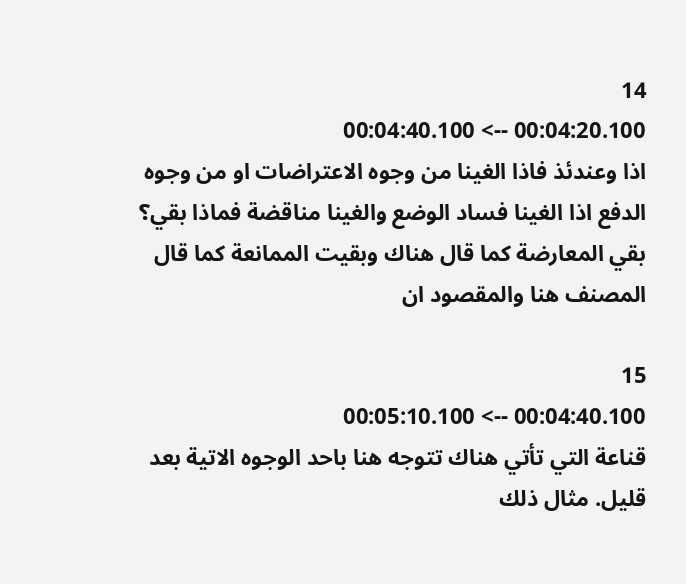14
00:04:20.100 --> 00:04:40.100
اذا وعندئذ فاذا الغينا من وجوه الاعتراضات او من وجوه الدفع اذا الغينا فساد الوضع والغينا مناقضة فماذا بقي؟ بقي المعارضة كما قال هناك وبقيت الممانعة كما قال المصنف هنا والمقصود ان

15
00:04:40.100 --> 00:05:10.100
قناعة التي تأتي هناك تتوجه هنا باحد الوجوه الاتية بعد قليل. مثال ذلك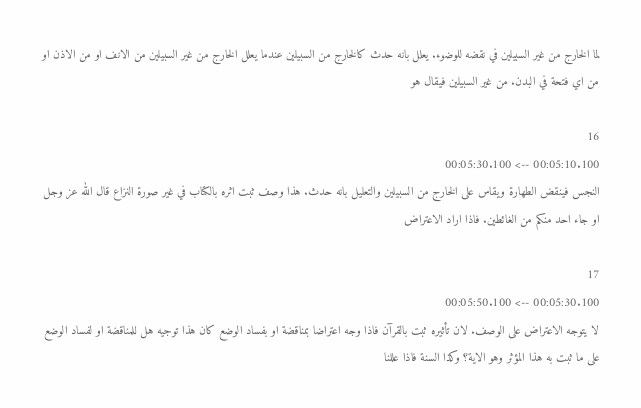لما الخارج من غير السبيلين في نقضه للوضوء. يعلل بانه حدث كالخارج من السبيلين عندما يعلل الخارج من غير السبيلين من الانف او من الاذن او من اي فتحة في البدن. من غير السبيلين فيقال هو

16
00:05:10.100 --> 00:05:30.100
النجس فينقض الطهارة ويقاس على الخارج من السبيلين والتعليل بانه حدث. هذا وصف ثبت اثره بالكتاب في غير صورة النزاع قال الله عز وجل او جاء احد منكم من الغائطين. فاذا اراد الاعتراض

17
00:05:30.100 --> 00:05:50.100
لا يتوجه الاعتراض على الوصف. لان تأثيره ثبت بالقرآن فاذا وجه اعتراضا بمناقضة او بفساد الوضع كان هذا توجيه هل للمناقضة او لفساد الوضع على ما ثبت به هذا المؤثر وهو الاية؟ وكذا السنة فاذا عللنا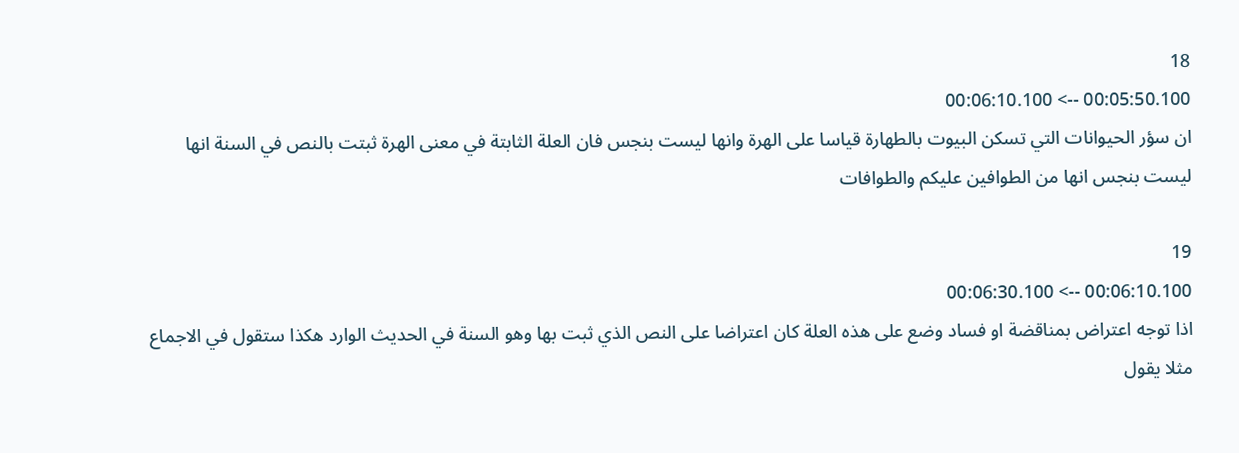18
00:05:50.100 --> 00:06:10.100
ان سؤر الحيوانات التي تسكن البيوت بالطهارة قياسا على الهرة وانها ليست بنجس فان العلة الثابتة في معنى الهرة ثبتت بالنص في السنة انها ليست بنجس انها من الطوافين عليكم والطوافات

19
00:06:10.100 --> 00:06:30.100
اذا توجه اعتراض بمناقضة او فساد وضع على هذه العلة كان اعتراضا على النص الذي ثبت بها وهو السنة في الحديث الوارد هكذا ستقول في الاجماع مثلا يقول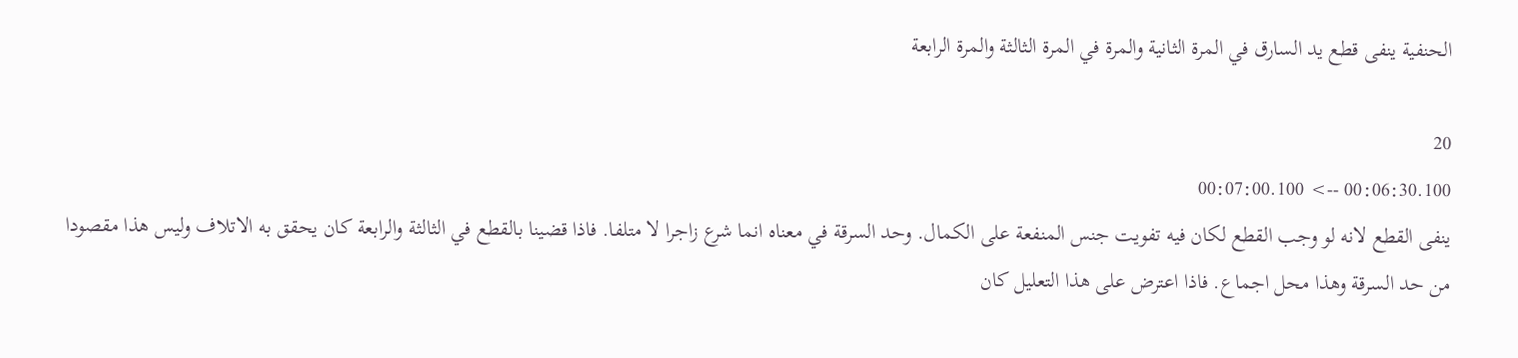الحنفية ينفى قطع يد السارق في المرة الثانية والمرة في المرة الثالثة والمرة الرابعة

20
00:06:30.100 --> 00:07:00.100
ينفى القطع لانه لو وجب القطع لكان فيه تفويت جنس المنفعة على الكمال. وحد السرقة في معناه انما شرع زاجرا لا متلفا. فاذا قضينا بالقطع في الثالثة والرابعة كان يحقق به الاتلاف وليس هذا مقصودا من حد السرقة وهذا محل اجماع. فاذا اعترض على هذا التعليل كان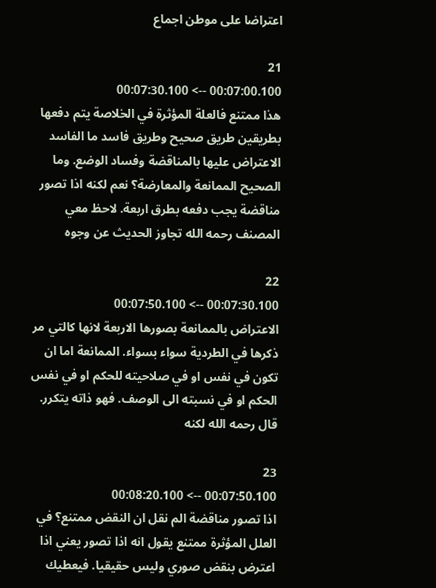اعتراضا على موطن اجماع

21
00:07:00.100 --> 00:07:30.100
هذا ممتنع فالعلة المؤثرة في الخلاصة يتم دفعها بطريقين طريق صحيح وطريق فاسد ما الفاسد الاعتراض عليها بالمناقضة وفساد الوضع. وما الصحيح الممانعة والمعارضة؟ نعم لكنه اذا تصور مناقضة يجب دفعه بطرق اربعة. لاحظ معي المصنف رحمه الله تجاوز الحديث عن وجوه

22
00:07:30.100 --> 00:07:50.100
الاعتراض بالممانعة بصورها الاربعة لانها كالتي مر ذكرها في الطردية سواء بسواء. الممانعة اما ان تكون في نفس او في صلاحيته للحكم او في نفس الحكم او في نسبته الى الوصف. فهو ذاته يتكرر. قال رحمه الله لكنه

23
00:07:50.100 --> 00:08:20.100
اذا تصور مناقضة الم نقل ان النقض ممتنع؟ في العلل المؤثرة ممتنع يقول انه اذا تصور يعني اذا اعترض بنقض صوري وليس حقيقيا. فيعطيك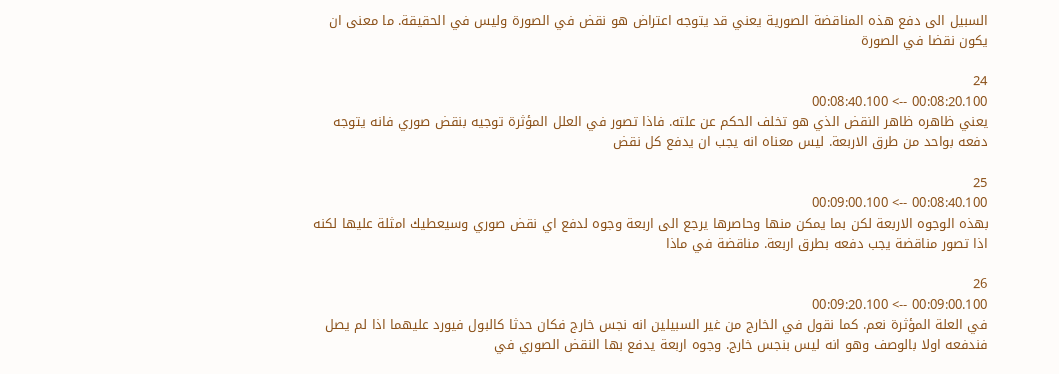السبيل الى دفع هذه المناقضة الصورية يعني قد يتوجه اعتراض هو نقض في الصورة وليس في الحقيقة. ما معنى ان يكون نقضا في الصورة

24
00:08:20.100 --> 00:08:40.100
يعني ظاهره ظاهر النقض الذي هو تخلف الحكم عن علته. فاذا تصور في العلل المؤثرة توجيه بنقض صوري فانه يتوجه دفعه بواحد من طرق الاربعة. ليس معناه انه يجب ان يدفع كل نقض

25
00:08:40.100 --> 00:09:00.100
بهذه الوجوه الاربعة لكن بما يمكن منها وحاصرها يرجع الى اربعة وجوه لدفع اي نقض صوري وسيعطيك امثلة عليها لكنه اذا تصور مناقضة يجب دفعه بطرق اربعة. مناقضة في ماذا

26
00:09:00.100 --> 00:09:20.100
في العلة المؤثرة نعم. كما نقول في الخارج من غير السبيلين انه نجس خارج فكان حدثا كالبول فيورد عليهما اذا لم يصل فندفعه اولا بالوصف وهو انه ليس بنجس خارج. وجوه اربعة يدفع بها النقض الصوري في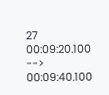27
00:09:20.100 --> 00:09:40.100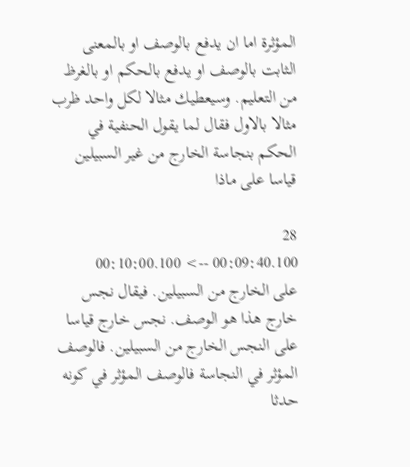المؤثرة اما ان يدفع بالوصف او بالمعنى الثابت بالوصف او يدفع بالحكم او بالغرظ من التعليم. وسيعطيك مثالا لكل واحد ظرب مثالا بالاول فقال لما يقول الحنفية في الحكم بنجاسة الخارج من غير السبيلين قياسا على ماذا

28
00:09:40.100 --> 00:10:00.100
على الخارج من السبيلين. فيقال نجس خارج هذا هو الوصف. نجس خارج قياسا على النجس الخارج من السبيلين. فالوصف المؤثر في النجاسة فالوصف المؤثر في كونه حدثا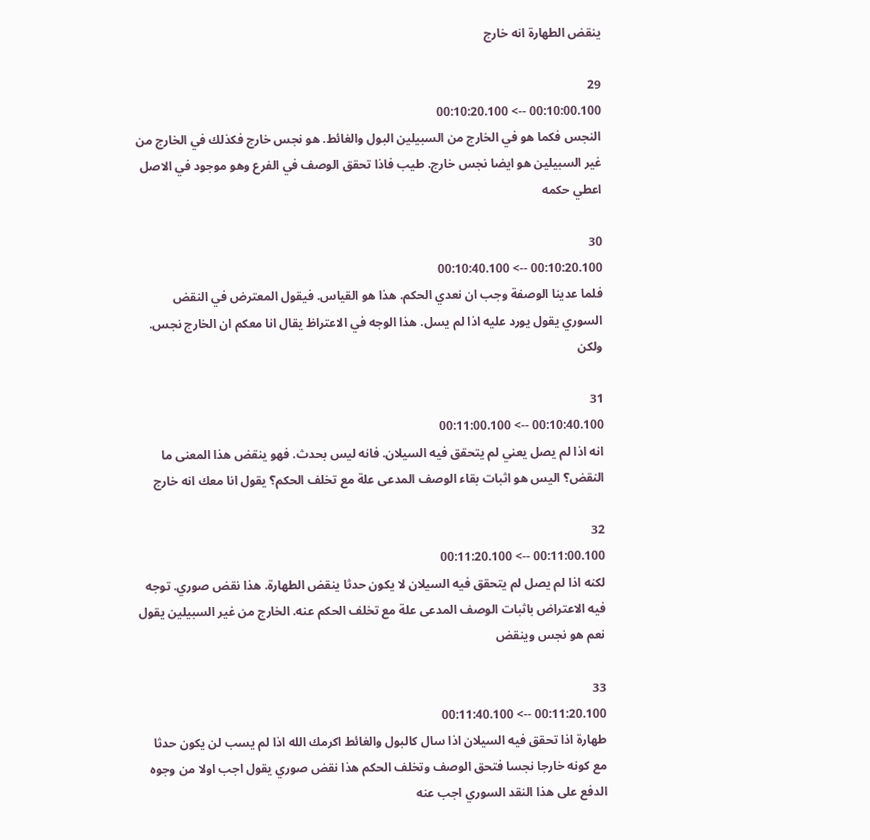ينقض الطهارة انه خارج

29
00:10:00.100 --> 00:10:20.100
النجس فكما هو في الخارج من السبيلين البول والغائط. هو نجس خارج فكذلك في الخارج من غير السبيلين هو ايضا نجس خارج. طيب فاذا تحقق الوصف في الفرع وهو موجود في الاصل اعطي حكمه

30
00:10:20.100 --> 00:10:40.100
فلما عدينا الوصفة وجب ان نعدي الحكم. هذا هو القياس. فيقول المعترض في النقض السوري يقول يورد عليه اذا لم يسل. هذا الوجه في الاعتراظ يقال انا معكم ان الخارج نجس. ولكن

31
00:10:40.100 --> 00:11:00.100
انه اذا لم يصل يعني لم يتحقق فيه السيلان. فانه ليس بحدث. فهو ينقض هذا المعنى ما النقض؟ اليس هو اثبات بقاء الوصف المدعى علة مع تخلف الحكم؟ يقول انا معك انه خارج

32
00:11:00.100 --> 00:11:20.100
لكنه اذا لم يصل لم يتحقق فيه السيلان لا يكون حدثا ينقض الطهارة. هذا نقض صوري. توجه فيه الاعتراض باثبات الوصف المدعى علة مع تخلف الحكم عنه. الخارج من غير السبيلين يقول نعم هو نجس وينقض

33
00:11:20.100 --> 00:11:40.100
طهارة اذا تحقق فيه السيلان اذا سال كالبول والغائط اكرمك الله اذا لم يسب لن يكون حدثا مع كونه خارجا نجسا فتحق الوصف وتخلف الحكم هذا نقض صوري يقول اجب اولا من وجوه الدفع على هذا النقد السوري اجب عنه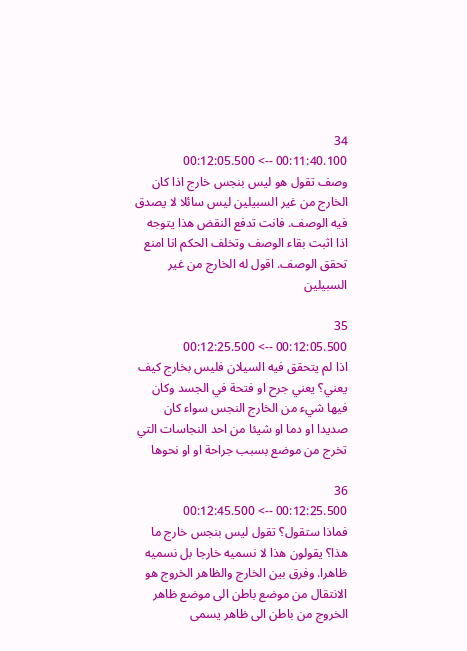34
00:11:40.100 --> 00:12:05.500
وصف تقول هو ليس بنجس خارج اذا كان الخارج من غير السبيلين ليس سائلا لا يصدق فيه الوصف. فانت تدفع النقض هذا يتوجه اذا اثبت بقاء الوصف وتخلف الحكم انا امنع تحقق الوصف. اقول له الخارج من غير السبيلين

35
00:12:05.500 --> 00:12:25.500
اذا لم يتحقق فيه السيلان فليس بخارج كيف يعني؟ يعني جرح او فتحة في الجسد وكان فيها شيء من الخارج النجس سواء كان صديدا او دما او شيئا من احد النجاسات التي تخرج من موضع بسبب جراحة او او نحوها

36
00:12:25.500 --> 00:12:45.500
فماذا ستقول؟ تقول ليس بنجس خارج ما هذا؟ يقولون هذا لا نسميه خارجا بل نسميه ظاهرا. وفرق بين الخارج والظاهر الخروج هو الانتقال من موضع باطن الى موضع ظاهر الخروج من باطن الى ظاهر يسمى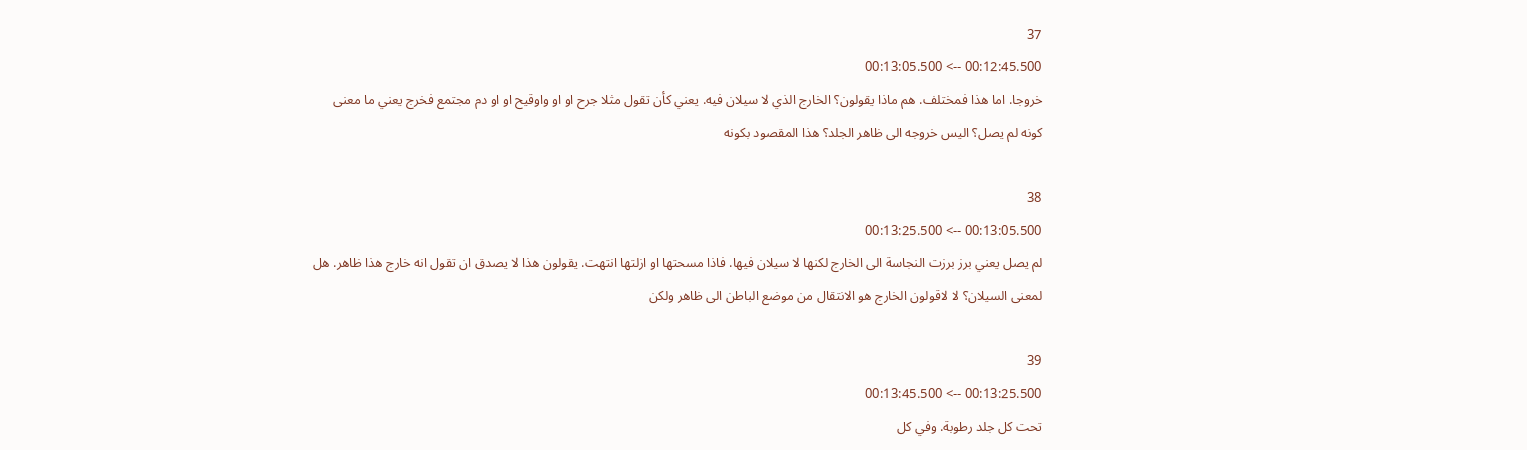37
00:12:45.500 --> 00:13:05.500
خروجا. اما هذا فمختلف. هم ماذا يقولون؟ الخارج الذي لا سيلان فيه. يعني كأن تقول مثلا جرح او او واوقيح او او دم مجتمع فخرج يعني ما معنى كونه لم يصل؟ اليس خروجه الى ظاهر الجلد؟ هذا المقصود بكونه

38
00:13:05.500 --> 00:13:25.500
لم يصل يعني برز برزت النجاسة الى الخارج لكنها لا سيلان فيها. فاذا مسحتها او ازلتها انتهت. يقولون هذا لا يصدق ان تقول انه خارج هذا ظاهر. هل لمعنى السيلان؟ لا لاقولون الخارج هو الانتقال من موضع الباطن الى ظاهر ولكن

39
00:13:25.500 --> 00:13:45.500
تحت كل جلد رطوبة. وفي كل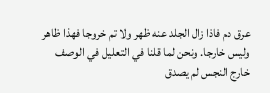عرق دم فاذا زال الجلد عنه ظهر ولا تم خروجا فهذا ظاهر وليس خارجا. ونحن لما قلنا في التعليل في الوصف خارج النجس لم يصدق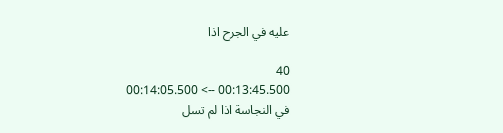عليه في الجرح اذا

40
00:13:45.500 --> 00:14:05.500
في النجاسة اذا لم تسل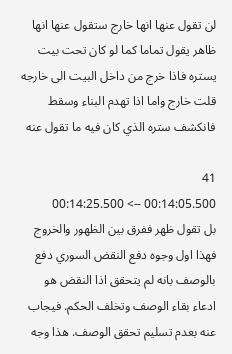لن تقول عنها انها خارج ستقول عنها انها ظاهر يقول تماما كما لو كان تحت بيت يستره فاذا خرج من داخل البيت الى خارجه قلت خارج واما اذا تهدم البناء وسقط فانكشف ستره الذي كان فيه ما تقول عنه

41
00:14:05.500 --> 00:14:25.500
بل تقول ظهر ففرق بين الظهور والخروج فهذا اول وجوه دفع النقض السوري دفع بالوصف بانه لم يتحقق اذا النقض هو ادعاء بقاء الوصف وتخلف الحكم. فيجاب عنه بعدم تسليم تحقق الوصف. هذا وجه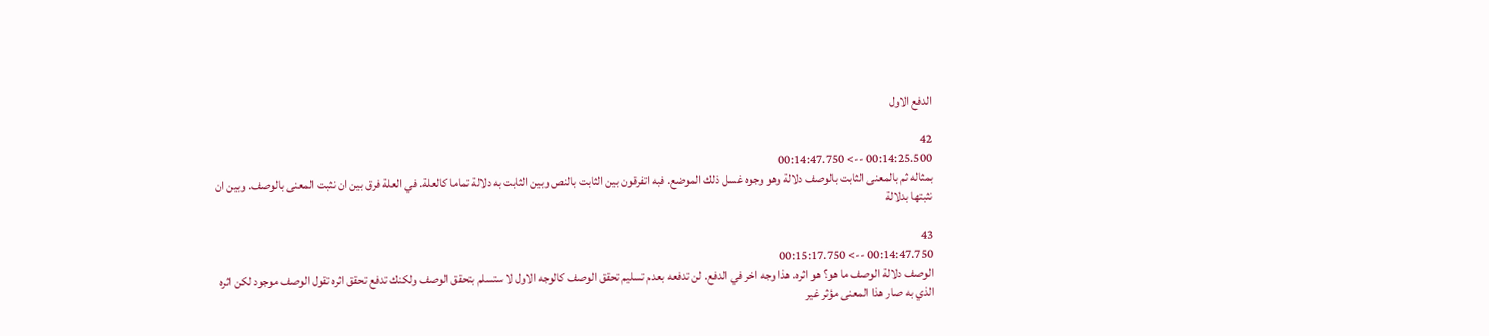الدفع الاول

42
00:14:25.500 --> 00:14:47.750
بمثاله ثم بالمعنى الثابت بالوصف دلالة وهو وجوه غسل ذلك الموضع. فبه اتفرقون بين الثابت بالنص وبين الثابت به دلالة تماما كالعلة. في العلة فرق بين ان نثبت المعنى بالوصف. وبين ان نثبتها بدلالة

43
00:14:47.750 --> 00:15:17.750
الوصف دلالة الوصف ما هو؟ هو اثره. هذا وجه اخر في الدفع. لن تدفعه بعدم تسليم تحقق الوصف كالوجه الاول لا ستسلم بتحقق الوصف ولكنك تدفع تحقق اثره تقول الوصف موجود لكن اثره الذي به صار هذا المعنى مؤثر غير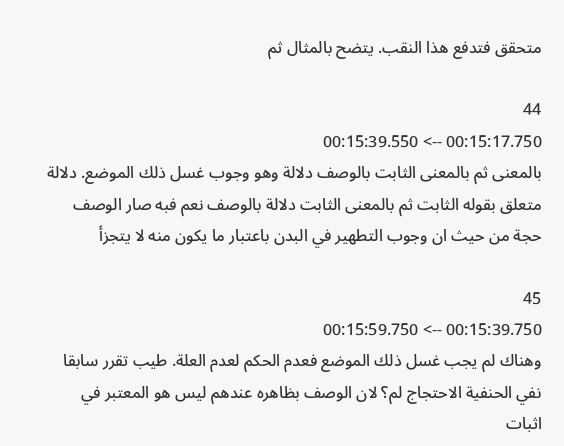متحقق فتدفع هذا النقب. يتضح بالمثال ثم

44
00:15:17.750 --> 00:15:39.550
بالمعنى ثم بالمعنى الثابت بالوصف دلالة وهو وجوب غسل ذلك الموضع. دلالة متعلق بقوله الثابت ثم بالمعنى الثابت دلالة بالوصف نعم فبه صار الوصف حجة من حيث ان وجوب التطهير في البدن باعتبار ما يكون منه لا يتجزأ

45
00:15:39.750 --> 00:15:59.750
وهناك لم يجب غسل ذلك الموضع فعدم الحكم لعدم العلة. طيب تقرر سابقا نفي الحنفية الاحتجاج لم؟ لان الوصف بظاهره عندهم ليس هو المعتبر في اثبات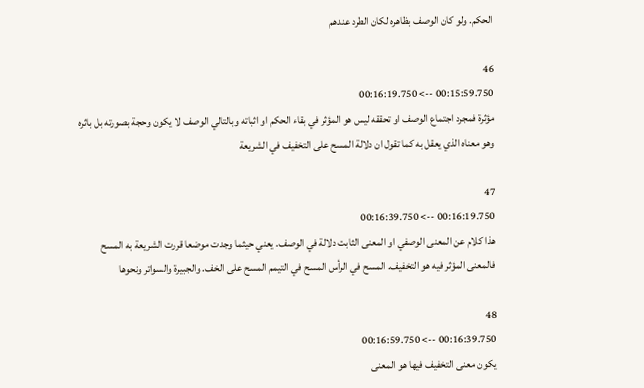الحكم. ولو كان الوصف بظاهره لكان الطرد عندهم

46
00:15:59.750 --> 00:16:19.750
مؤثرة فمجرد اجتماع الوصف او تحققه ليس هو المؤثر في بقاء الحكم او اثباته وبالتالي الوصف لا يكون وحجة بصورته بل باثره وهو معناه الذي يعقل به كما تقول ان دلالة المسح على التخفيف في الشريعة

47
00:16:19.750 --> 00:16:39.750
هذا كلام عن المعنى الوصفي او المعنى الثابت دلالة في الوصف. يعني حيثما وجدت موضعا قررت الشريعة به المسح فالمعنى المؤثر فيه هو التخفيف. المسح في الرأس المسح في التيمم المسح على الخف. والجبيرة والسواتر ونحوها

48
00:16:39.750 --> 00:16:59.750
يكون معنى التخفيف فيها هو المعنى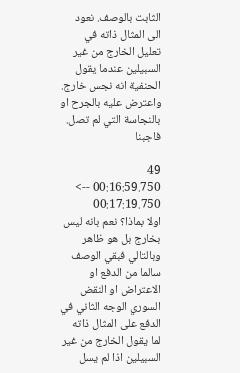الثابت بالوصف. نعود الى المثال ذاته في تعليل الخارج من غير السبيلين عندما يقول الحنفية انه نجس خارج. واعترض عليه بالجرح او بالنجاسة التي لم تصل. فاجبنا

49
00:16:59.750 --> 00:17:19.750
اولا بماذا؟ نعم بانه ليس بخارج بل هو ظاهر وبالتالي فبقي الوصف سالما من الدفع او الاعتراض او النقض السوري الوجه الثاني في الدفع على المثال ذاته لما يقول الخارج من غير السبيلين اذا لم يسل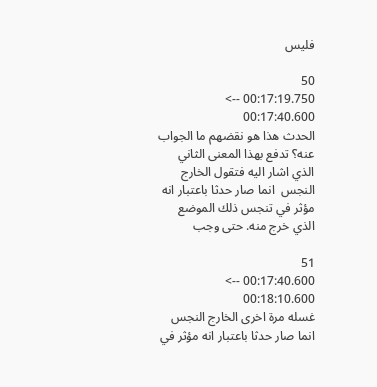فليس

50
00:17:19.750 --> 00:17:40.600
الحدث هذا هو نقضهم ما الجواب عنه؟ تدفع بهذا المعنى الثاني الذي اشار اليه فتقول الخارج النجس  انما صار حدثا باعتبار انه مؤثر في تنجس ذلك الموضع الذي خرج منه. حتى وجب

51
00:17:40.600 --> 00:18:10.600
غسله مرة اخرى الخارج النجس انما صار حدثا باعتبار انه مؤثر في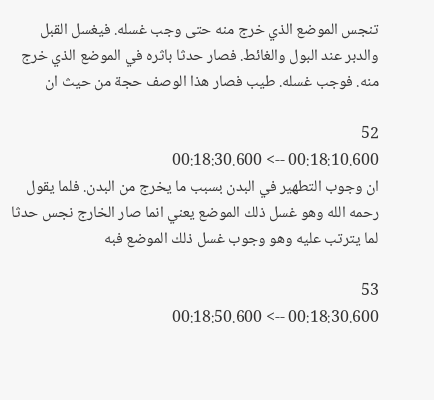تنجس الموضع الذي خرج منه حتى وجب غسله. فيغسل القبل والدبر عند البول والغائط. فصار حدثا باثره في الموضع الذي خرج منه. فوجب غسله. طيب فصار هذا الوصف حجة من حيث ان

52
00:18:10.600 --> 00:18:30.600
ان وجوب التطهير في البدن بسبب ما يخرج من البدن. فلما يقول رحمه الله وهو غسل ذلك الموضع يعني انما صار الخارج نجس حدثا لما يترتب عليه وهو وجوب غسل ذلك الموضع فبه

53
00:18:30.600 --> 00:18:50.600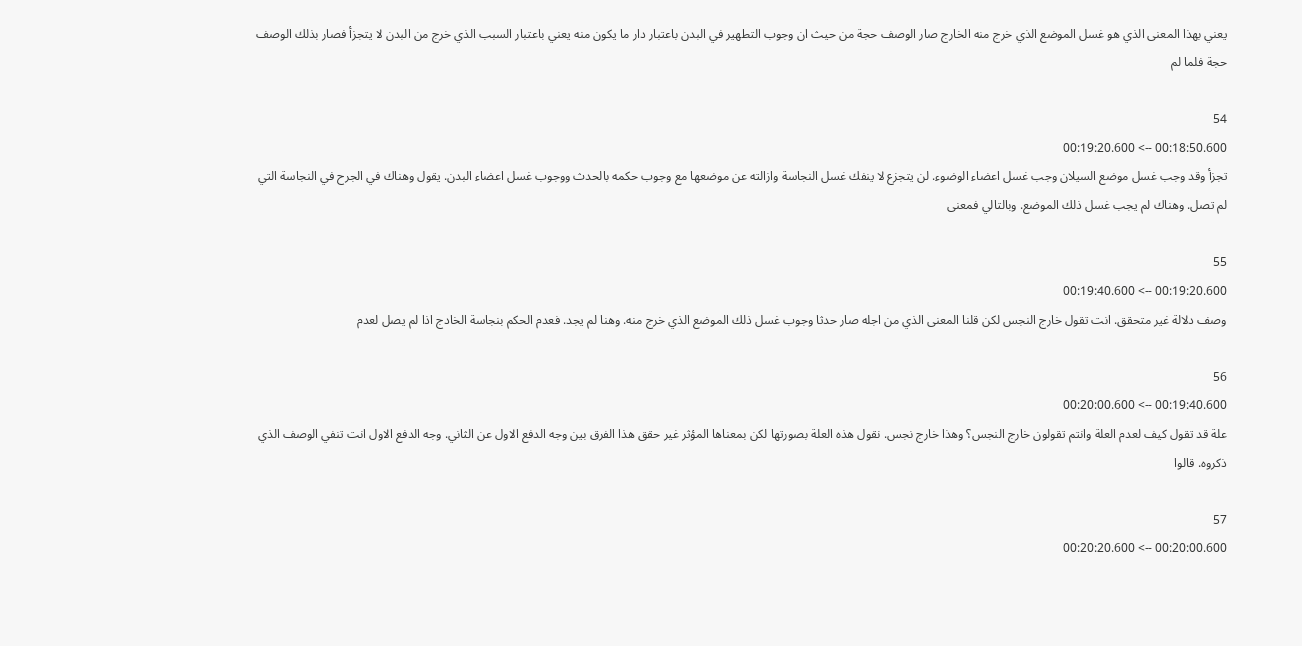يعني بهذا المعنى الذي هو غسل الموضع الذي خرج منه الخارج صار الوصف حجة من حيث ان وجوب التطهير في البدن باعتبار دار ما يكون منه يعني باعتبار السبب الذي خرج من البدن لا يتجزأ فصار بذلك الوصف حجة فلما لم

54
00:18:50.600 --> 00:19:20.600
تجزأ وقد وجب غسل موضع السيلان وجب غسل اعضاء الوضوء. لن يتجزع لا ينفك غسل النجاسة وازالته عن موضعها مع وجوب حكمه بالحدث ووجوب غسل اعضاء البدن. يقول وهناك في الجرح في النجاسة التي لم تصل. وهناك لم يجب غسل ذلك الموضع. وبالتالي فمعنى

55
00:19:20.600 --> 00:19:40.600
وصف دلالة غير متحقق. انت تقول خارج النجس لكن قلنا المعنى الذي من اجله صار حدثا وجوب غسل ذلك الموضع الذي خرج منه. وهنا لم يجد. فعدم الحكم بنجاسة الخادج اذا لم يصل لعدم

56
00:19:40.600 --> 00:20:00.600
علة قد تقول كيف لعدم العلة وانتم تقولون خارج النجس؟ وهذا خارج نجس. نقول هذه العلة بصورتها لكن بمعناها المؤثر غير حقق هذا الفرق بين وجه الدفع الاول عن الثاني. وجه الدفع الاول انت تنفي الوصف الذي ذكروه. قالوا

57
00:20:00.600 --> 00:20:20.600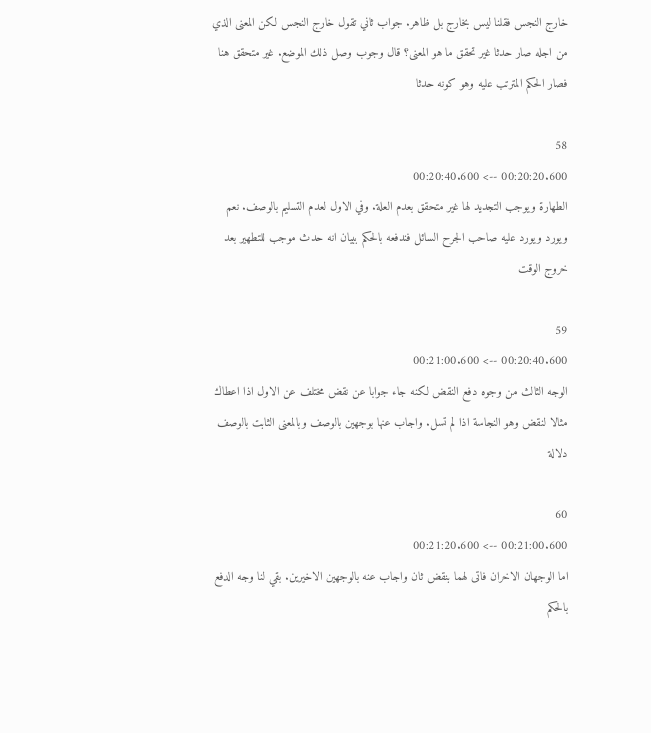خارج النجس فقلنا ليس بخارج بل ظاهر. جواب ثاني تقول خارج النجس لكن المعنى الذي من اجله صار حدثا غير تحقق ما هو المعنى؟ قال وجوب وصل ذلك الموضع. غير متحقق هنا فصار الحكم المترتب عليه وهو كونه حدثا

58
00:20:20.600 --> 00:20:40.600
الطهارة ويوجب التجديد لها غير متحقق بعدم العلة. وفي الاول لعدم التسليم بالوصف. نعم ويورد ويورد عليه صاحب الجرح السائل فندفعه بالحكم ببيان انه حدث موجب للتطهير بعد خروج الوقت

59
00:20:40.600 --> 00:21:00.600
الوجه الثالث من وجوه دفع النقض لكنه جاء جوابا عن نقض مختلف عن الاول اذا اعطاك مثالا لنقض وهو النجاسة اذا لم تسل. واجاب عنها بوجهين بالوصف وبالمعنى الثابت بالوصف دلالة

60
00:21:00.600 --> 00:21:20.600
اما الوجهان الاخران فاتى لهما بنقض ثان واجاب عنه بالوجهين الاخيرين. بقي لنا وجه الدفع بالحكم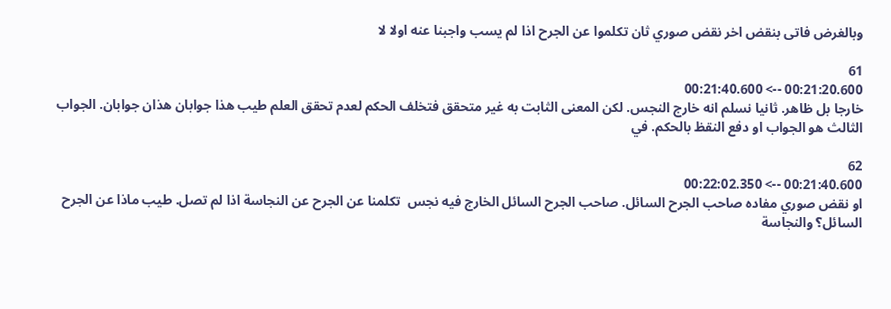وبالغرض فاتى بنقض اخر نقض صوري ثان تكلموا عن الجرح اذا لم يسب واجبنا عنه اولا لا

61
00:21:20.600 --> 00:21:40.600
خارجا بل ظاهر. ثانيا نسلم انه خارج النجس. لكن المعنى الثابت به غير متحقق فتخلف الحكم لعدم تحقق العلم طيب هذا جوابان هذان جوابان. الجواب الثالث هو الجواب او دفع النقظ بالحكم. في

62
00:21:40.600 --> 00:22:02.350
او نقض صوري مفاده صاحب الجرح السائل. صاحب الجرح السائل الخارج فيه نجس  تكلمنا عن الجرح عن النجاسة اذا لم تصل. طيب ماذا عن الجرح السائل؟ والنجاسة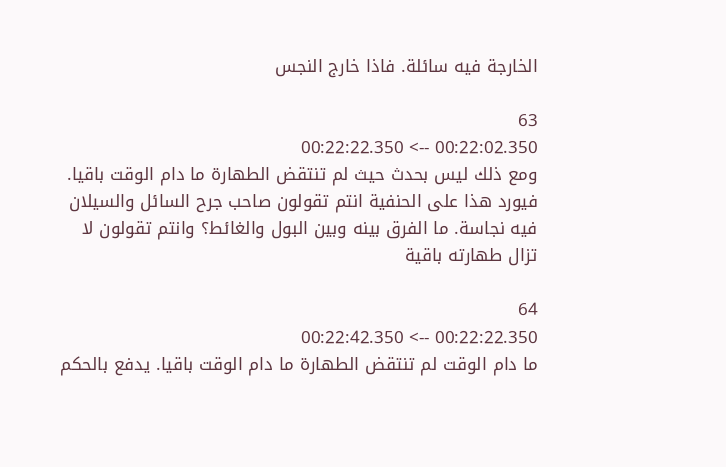الخارجة فيه سائلة. فاذا خارج النجس

63
00:22:02.350 --> 00:22:22.350
ومع ذلك ليس بحدث حيث لم تنتقض الطهارة ما دام الوقت باقيا. فيورد هذا على الحنفية انتم تقولون صاحب جرح السائل والسيلان فيه نجاسة. ما الفرق بينه وبين البول والغائط؟ وانتم تقولون لا تزال طهارته باقية

64
00:22:22.350 --> 00:22:42.350
ما دام الوقت لم تنتقض الطهارة ما دام الوقت باقيا. يدفع بالحكم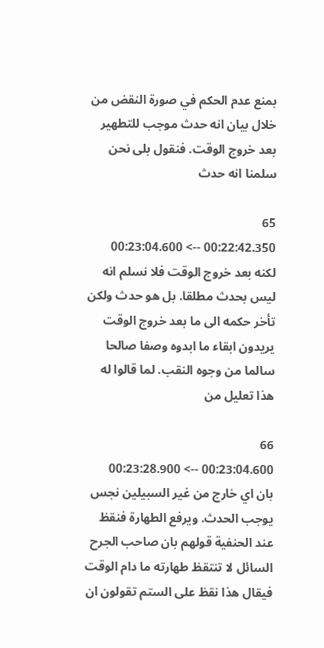بمنع عدم الحكم في صورة النقض من خلال بيان انه حدث موجب للتطهير بعد خروج الوقت. فنقول بلى نحن سلمنا انه حدث

65
00:22:42.350 --> 00:23:04.600
لكنه بعد خروج الوقت فلا نسلم انه ليس بحدث مطلقا. بل هو حدث ولكن تأخر حكمه الى ما بعد خروج الوقت يريدون ابقاء ما ابدوه وصفا صالحا سالما من وجوه النقب. لما قالوا له هذا تعليل من

66
00:23:04.600 --> 00:23:28.900
بان اي خارج من غير السبيلين نجس يوجب الحدث. ويرفع الطهارة فنقظ عند الحنفية قولهم بان صاحب الجرح السائل لا تنتقظ طهارته ما دام الوقت فيقال هذا نقظ على الستم تقولون ان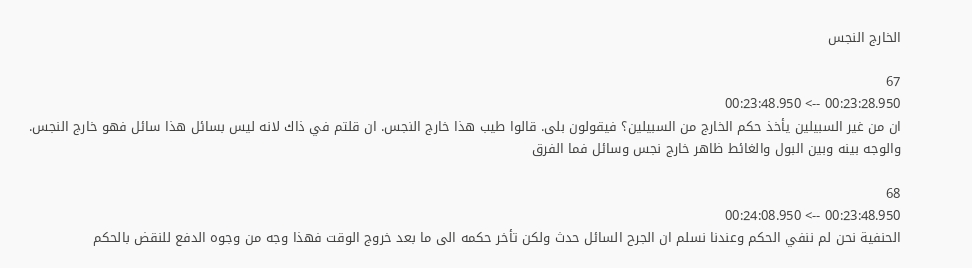الخارج النجس

67
00:23:28.950 --> 00:23:48.950
ان من غير السبيلين يأخذ حكم الخارج من السبيلين؟ فيقولون بلى. قالوا طيب هذا خارج النجس. ان قلتم في ذاك لانه ليس بسائل هذا سائل فهو خارج النجس. والوجه بينه وبين البول والغائط ظاهر خارج نجس وسائل فما الفرق

68
00:23:48.950 --> 00:24:08.950
الحنفية نحن لم ننفي الحكم وعندنا نسلم ان الجرح السائل حدث ولكن تأخر حكمه الى ما بعد خروج الوقت فهذا وجه من وجوه الدفع للنقض بالحكم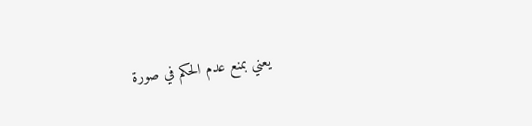يعني بمنع عدم الحكم في صورة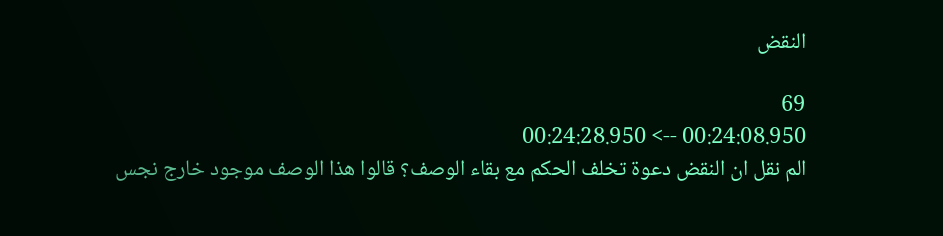النقض

69
00:24:08.950 --> 00:24:28.950
الم نقل ان النقض دعوة تخلف الحكم مع بقاء الوصف؟ قالوا هذا الوصف موجود خارج نجس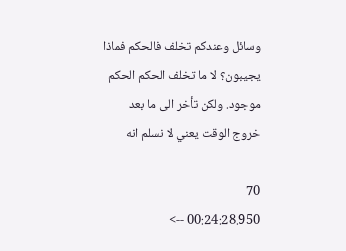وسائل وعندكم تخلف فالحكم فماذا يجيبون؟ لا ما تخلف الحكم الحكم موجود. ولكن تأخر الى ما بعد خروج الوقت يعني لا نسلم انه

70
00:24:28.950 -->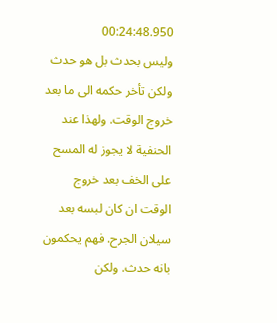00:24:48.950
وليس بحدث بل هو حدث ولكن تأخر حكمه الى ما بعد خروج الوقت. ولهذا عند الحنفية لا يجوز له المسح على الخف بعد خروج الوقت ان كان لبسه بعد سيلان الجرح. فهم يحكمون بانه حدث. ولكن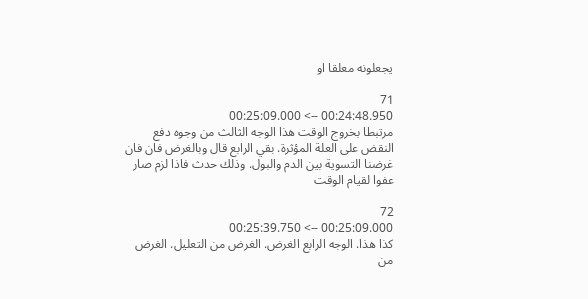يجعلونه معلقا او

71
00:24:48.950 --> 00:25:09.000
مرتبطا بخروج الوقت هذا الوجه الثالث من وجوه دفع النقض على العلة المؤثرة. بقي الرابع قال وبالغرض فان فان غرضنا التسوية بين الدم والبول. وذلك حدث فاذا لزم صار عفوا لقيام الوقت

72
00:25:09.000 --> 00:25:39.750
كذا هذا. الوجه الرابع الغرض. الغرض من التعليل. الغرض من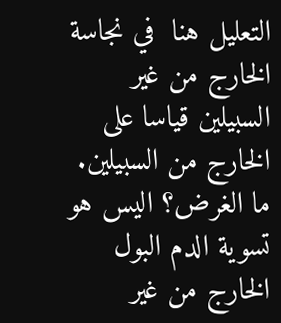التعليل هنا  في نجاسة الخارج من غير السبيلين قياسا على الخارج من السبيلين. ما الغرض؟ اليس هو تسوية الدم البول الخارج من غير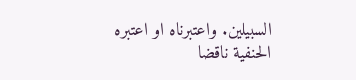السبيلين. واعتبرناه او اعتبره الحنفية ناقضا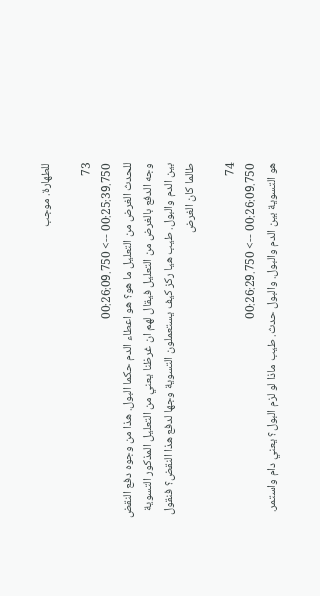للطهارة. موجب

73
00:25:39.750 --> 00:26:09.750
للحدث الغرض من التعليل ما هو؟ هو اعطاء الدم حكما البول. هذا من وجوه دفع النقض وجه الدفع بالغرض من التعليل فيقال لهم ان غرظنا يعني من التعليل المذكور التسوية بين الدم والبول. طيب هيا ركز كيف يستعملون التسوية وجها لدفع هذا النقض؟ فنقول طالما كان الغرض

74
00:26:09.750 --> 00:26:29.750
هو التسوية بين الدم والبول. والبول حدث. طيب ماذا لو لزم البول؟ يعني دام واستمر.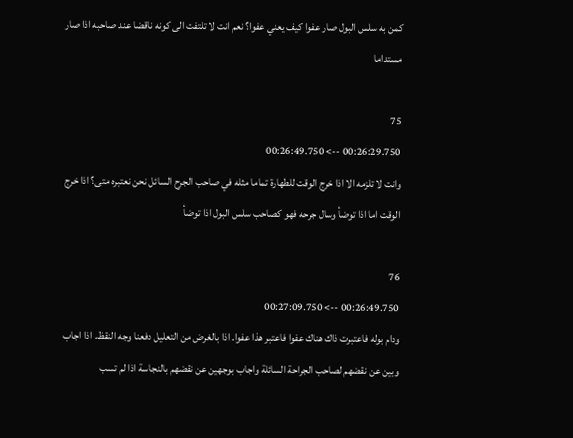كمن به سلس البول صار عفوا كيف يعني عفوا؟ نعم انت لا تلتفت الى كونه ناقضا عند صاحبه اذا صار مستداما

75
00:26:29.750 --> 00:26:49.750
وانت لا تلزمه الا اذا خرج الوقت للطهارة تماما مثله في صاحب الجرح السائل نحن نعتبره متى؟ اذا خرج الوقت اما اذا توضأ وسال جرحه فهو كصاحب سلس البول اذا توضأ

76
00:26:49.750 --> 00:27:09.750
ودام بوله فاعتبرت ذاك هناك عفوا فاعتبر هذا عفوا. اذا بالغرض من التعليل دفعنا وجه النقظ. اذا اجاب وبين عن نقضهم لصاحب الجراحة السائلة واجاب بوجهين عن نقضهم بالنجاسة اذا لم تسب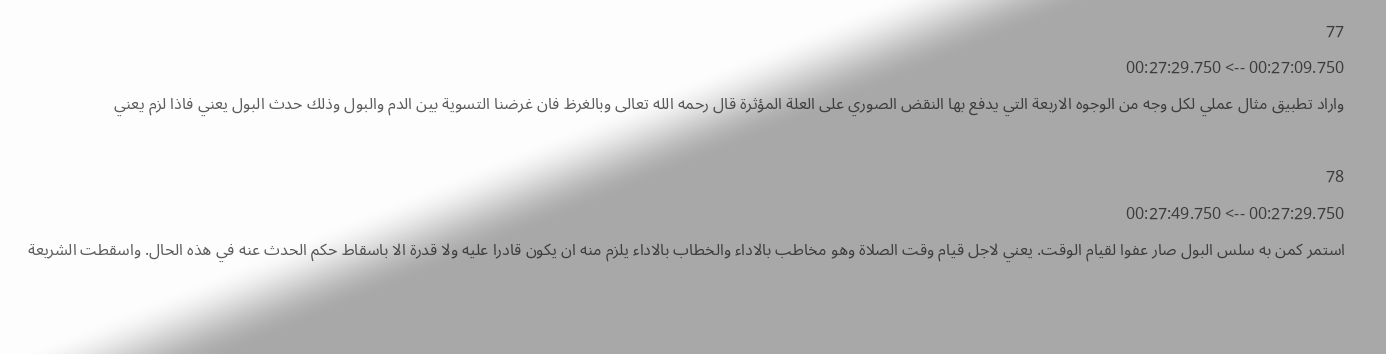77
00:27:09.750 --> 00:27:29.750
واراد تطبيق مثال عملي لكل وجه من الوجوه الاربعة التي يدفع بها النقض الصوري على العلة المؤثرة قال رحمه الله تعالى وبالغرظ فان غرضنا التسوية بين الدم والبول وذلك حدث البول يعني فاذا لزم يعني

78
00:27:29.750 --> 00:27:49.750
استمر كمن به سلس البول صار عفوا لقيام الوقت. يعني لاجل قيام وقت الصلاة وهو مخاطب بالاداء والخطاب بالاداء يلزم منه ان يكون قادرا عليه ولا قدرة الا باسقاط حكم الحدث عنه في هذه الحال. واسقطت الشريعة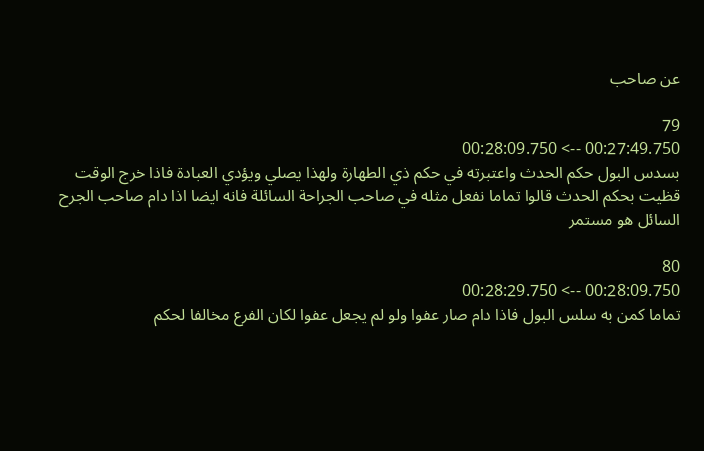عن صاحب

79
00:27:49.750 --> 00:28:09.750
بسدس البول حكم الحدث واعتبرته في حكم ذي الطهارة ولهذا يصلي ويؤدي العبادة فاذا خرج الوقت قظيت بحكم الحدث قالوا تماما نفعل مثله في صاحب الجراحة السائلة فانه ايضا اذا دام صاحب الجرح السائل هو مستمر

80
00:28:09.750 --> 00:28:29.750
تماما كمن به سلس البول فاذا دام صار عفوا ولو لم يجعل عفوا لكان الفرع مخالفا لحكم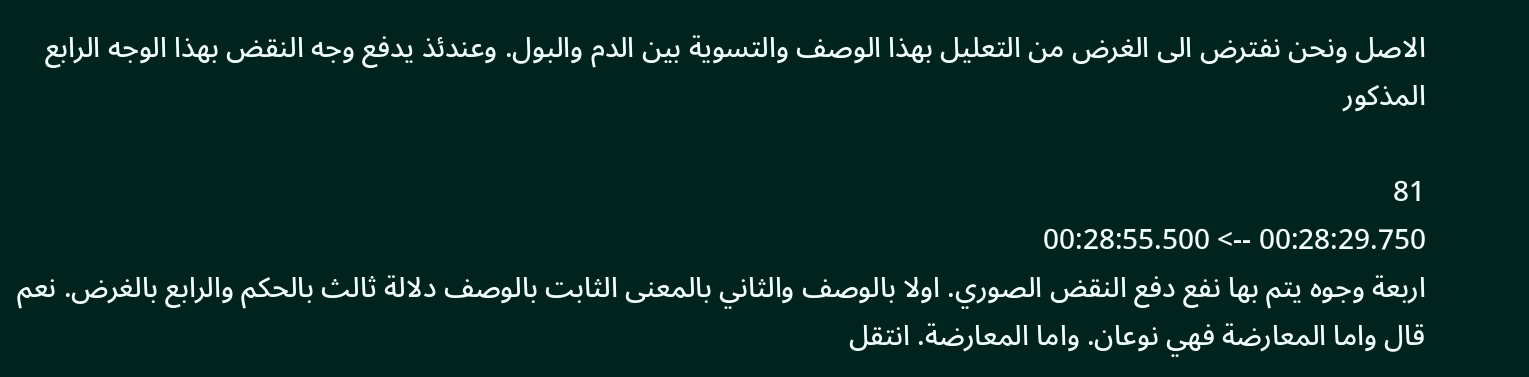الاصل ونحن نفترض الى الغرض من التعليل بهذا الوصف والتسوية بين الدم والبول. وعندئذ يدفع وجه النقض بهذا الوجه الرابع المذكور

81
00:28:29.750 --> 00:28:55.500
اربعة وجوه يتم بها نفع دفع النقض الصوري. اولا بالوصف والثاني بالمعنى الثابت بالوصف دلالة ثالث بالحكم والرابع بالغرض. نعم قال واما المعارضة فهي نوعان. واما المعارضة. انتقل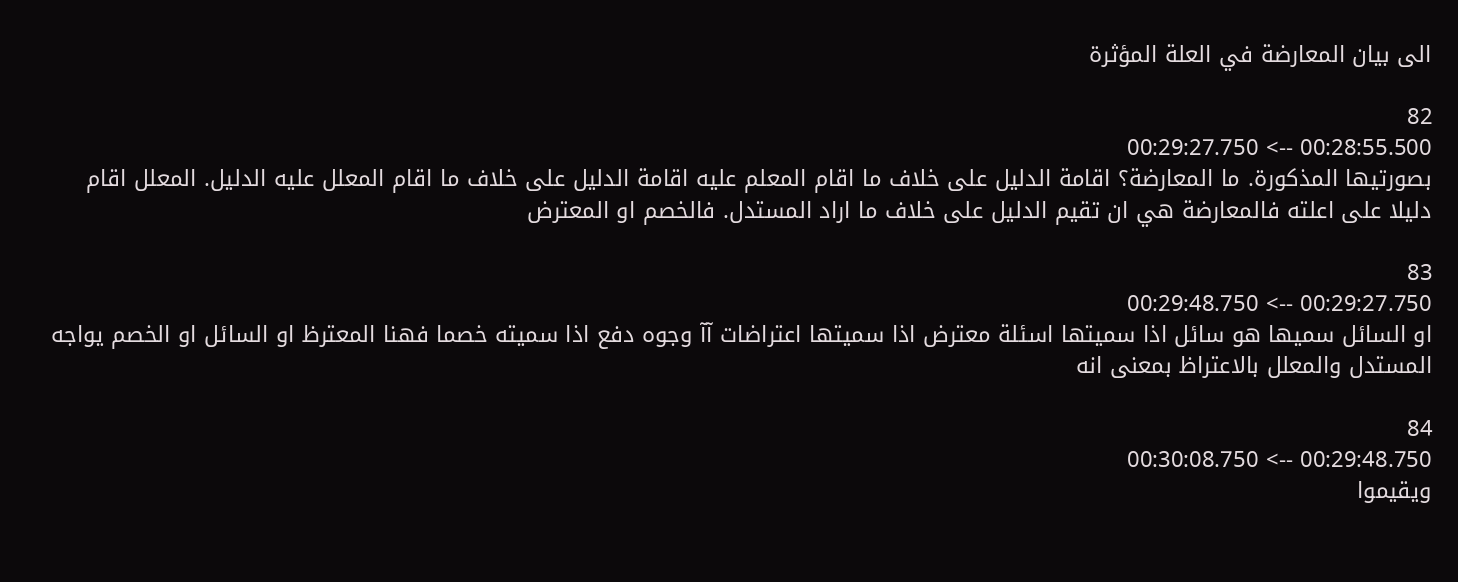الى بيان المعارضة في العلة المؤثرة

82
00:28:55.500 --> 00:29:27.750
بصورتيها المذكورة. ما المعارضة؟ اقامة الدليل على خلاف ما اقام المعلم عليه اقامة الدليل على خلاف ما اقام المعلل عليه الدليل. المعلل اقام دليلا على اعلته فالمعارضة هي ان تقيم الدليل على خلاف ما اراد المستدل. فالخصم او المعترض

83
00:29:27.750 --> 00:29:48.750
او السائل سميها هو سائل اذا سميتها اسئلة معترض اذا سميتها اعتراضات آآ وجوه دفع اذا سميته خصما فهنا المعترظ او السائل او الخصم يواجه المستدل والمعلل بالاعتراظ بمعنى انه

84
00:29:48.750 --> 00:30:08.750
ويقيموا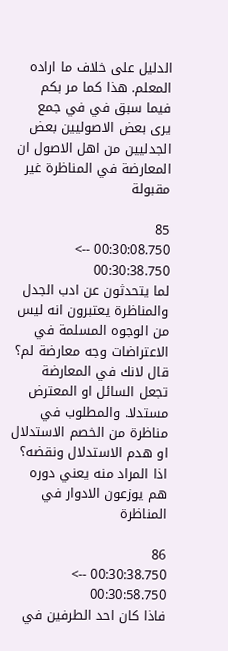الدليل على خلاف ما اراده المعلم. هذا كما مر بكم فيما سبق في في جمع يرى بعض الاصوليين بعض الجدليين من اهل الاصول ان المعارضة في المناظرة غير مقبولة

85
00:30:08.750 --> 00:30:38.750
لما يتحدثون عن ادب الجدل والمناظرة يعتبرون انه ليس من الوجوه المسلمة في الاعتراضات وجه معارضة لم؟ قال لانك في المعارضة تجعل السائل او المعترض مستدلا. والمطلوب في مناظرة من الخصم الاستدلال او هدم الاستدلال ونقضه؟ اذا المراد منه يعني دوره هم يوزعون الادوار في المناظرة

86
00:30:38.750 --> 00:30:58.750
فاذا كان احد الطرفين في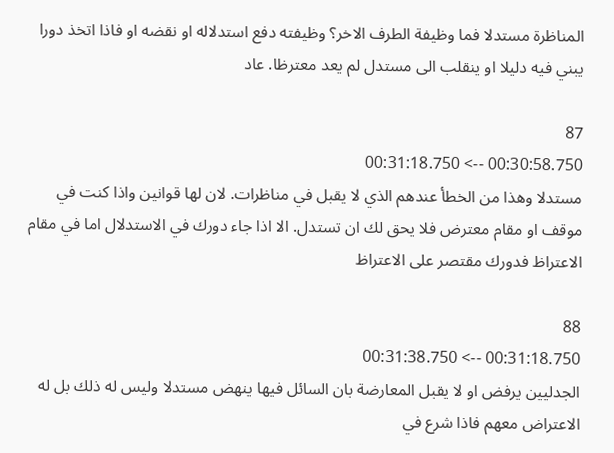المناظرة مستدلا فما وظيفة الطرف الاخر؟ وظيفته دفع استدلاله او نقضه او فاذا اتخذ دورا يبني فيه دليلا او ينقلب الى مستدل لم يعد معترظا. عاد

87
00:30:58.750 --> 00:31:18.750
مستدلا وهذا من الخطأ عندهم الذي لا يقبل في مناظرات. لان لها قوانين واذا كنت في موقف او مقام معترض فلا يحق لك ان تستدل. الا اذا جاء دورك في الاستدلال اما في مقام الاعتراظ فدورك مقتصر على الاعتراظ

88
00:31:18.750 --> 00:31:38.750
الجدليين يرفض او لا يقبل المعارضة بان السائل فيها ينهض مستدلا وليس له ذلك بل له الاعتراض معهم فاذا شرع في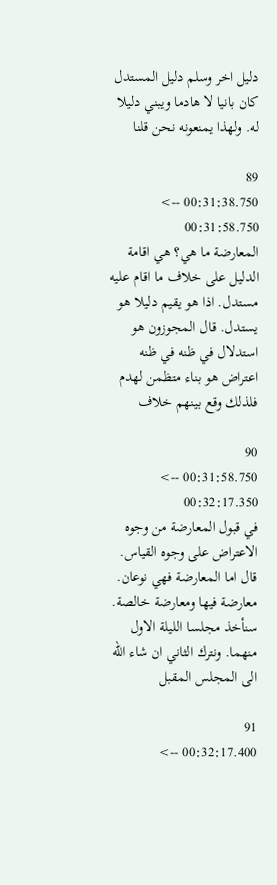دليل اخر وسلم دليل المستدل كان بانيا لا هادما ويبني دليلا له. ولهذا يمنعونه نحن قلنا

89
00:31:38.750 --> 00:31:58.750
المعارضة ما هي؟ هي اقامة الدليل على خلاف ما اقام عليه مستدل. اذا هو يقيم دليلا هو يستدل. قال المجوزون هو استدلال في ظنه في ظنه اعتراض هو بناء متظمن لهدم فلذلك وقع بينهم خلاف

90
00:31:58.750 --> 00:32:17.350
في قبول المعارضة من وجوه الاعتراض على وجوه القياس. قال اما المعارضة فهي نوعان. معارضة فيها ومعارضة خالصة. سنأخذ مجلسا الليلة الاول منهما. ونترك الثاني ان شاء الله الى المجلس المقبل

91
00:32:17.400 -->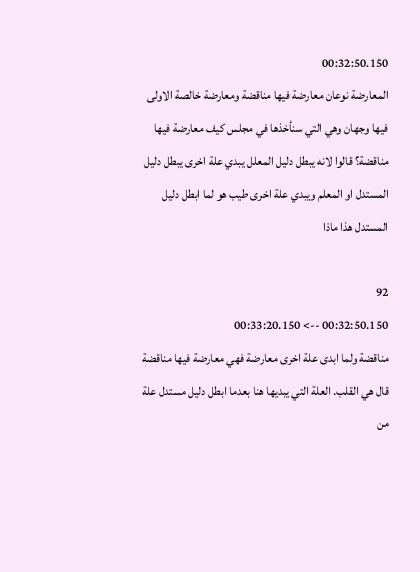00:32:50.150
المعارضة نوعان معارضة فيها مناقضة ومعارضة خالصة الاولى فيها وجهان وهي التي سنأخذها في مجلس كيف معارضة فيها مناقضة؟ قالوا لانه يبطل دليل المعلل يبدي علة اخرى يبطل دليل المستدل او المعلم ويبدي علة اخرى طيب هو لما ابطل دليل المستدل هذا ماذا

92
00:32:50.150 --> 00:33:20.150
مناقضة ولما ابدى علة اخرى معارضة فهي معارضة فيها مناقضة قال هي القلب. العلة التي يبديها هنا بعدما ابطل دليل مستدل علة من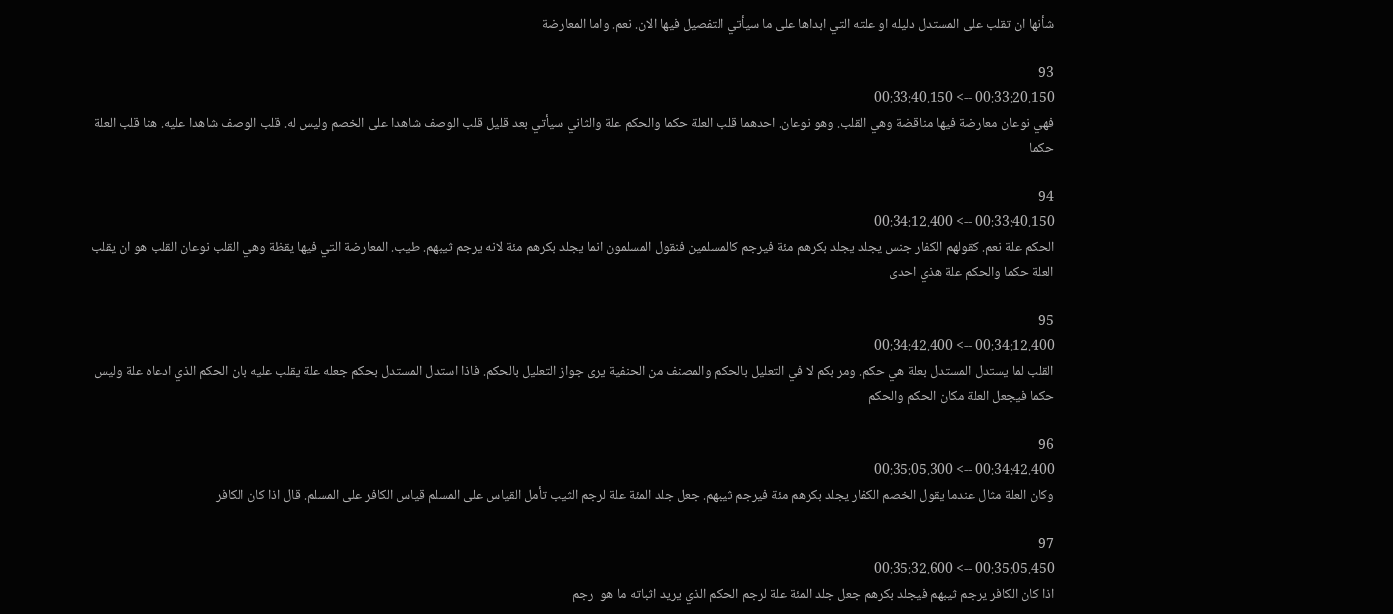شأنها ان تقلب على المستدل دليله او علته التي ابداها على ما سيأتي التفصيل فيها الان. نعم. واما المعارضة

93
00:33:20.150 --> 00:33:40.150
فهي نوعان معارضة فيها مناقضة وهي القلب. وهو نوعان. احدهما قلب العلة حكما والحكم علة والثاني سيأتي بعد قليل قلب الوصف شاهدا على الخصم وليس له. قلب الوصف شاهدا عليه. هنا قلب العلة حكما

94
00:33:40.150 --> 00:34:12.400
الحكم علة نعم. كقولهم الكفار جنس يجلد يجلد بكرهم مئة فيرجم كالمسلمين فنقول المسلمون انما يجلد بكرهم مئة لانه يرجم ثيبهم. طيب. المعارضة التي فيها يقظة وهي القلب نوعان القلب هو ان يقلب العلة حكما والحكم علة هذي احدى

95
00:34:12.400 --> 00:34:42.400
القلب لما يستدل المستدل بعلة هي حكم. ومر بكم لا في التعليل بالحكم والمصنف من الحنفية يرى جواز التعليل بالحكم. فاذا استدل المستدل بحكم جعله علة يقلب عليه بان الحكم الذي ادعاه علة وليس حكما فيجعل العلة مكان الحكم والحكم

96
00:34:42.400 --> 00:35:05.300
وكان العلة مثال عندما يقول الخصم الكفار يجلد بكرهم مئة فيرجم ثيبهم. جعل جلد المئة علة لرجم الثيب تأمل القياس على المسلم قياس الكافر على المسلم. قال اذا كان الكافر

97
00:35:05.450 --> 00:35:32.600
اذا كان الكافر يرجم ثيبهم فيجلد بكرهم جعل جلد المئة علة لرجم الحكم الذي يريد اثباته ما هو  رجم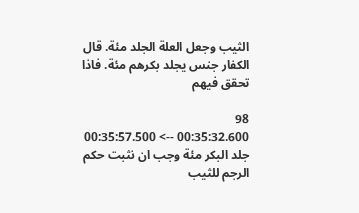الثيب وجعل العلة الجلد مئة. قال الكفار جنس يجلد بكرهم مئة. فاذا تحقق فيهم

98
00:35:32.600 --> 00:35:57.500
جلد البكر مئة وجب ان نثبت حكم الرجم للثيب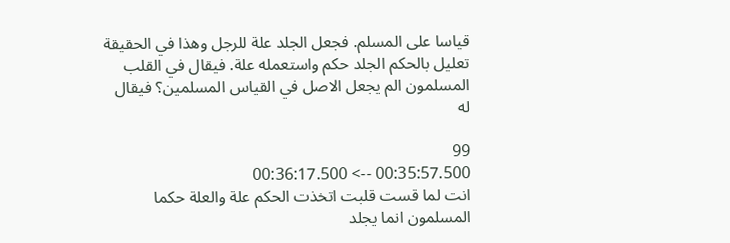قياسا على المسلم. فجعل الجلد علة للرجل وهذا في الحقيقة تعليل بالحكم الجلد حكم واستعمله علة. فيقال في القلب المسلمون الم يجعل الاصل في القياس المسلمين؟ فيقال له

99
00:35:57.500 --> 00:36:17.500
انت لما قست قلبت اتخذت الحكم علة والعلة حكما المسلمون انما يجلد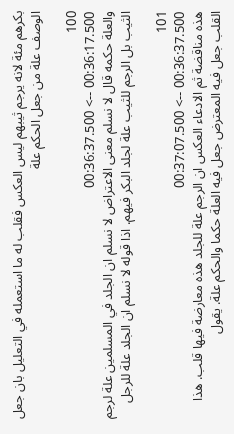بكرهم مئة لانه يرجم ثيبهم ليس العكس فقلب له ما استعمله في التعليل بان جعل الوصف علة من جعل الحكم علة

100
00:36:17.500 --> 00:36:37.500
والعلة حكمه قال لا نسلم معنى الاعتراض لا نسلم ان الجلد في المسلمين علة لرجم الثيب بل الرجم للثيب علة لجلد البكر فيهم. اذا قوله لا نسلم ان الجلد علة للرجل

101
00:36:37.500 --> 00:37:07.500
هذه مناقضة ثم الادعاء العكس ان الرجم علة للجلد هذه معارضة فيها قلب. هذا القلب جعل فيه المعترض جعل فيه العلة حكما والحكم علة. يقول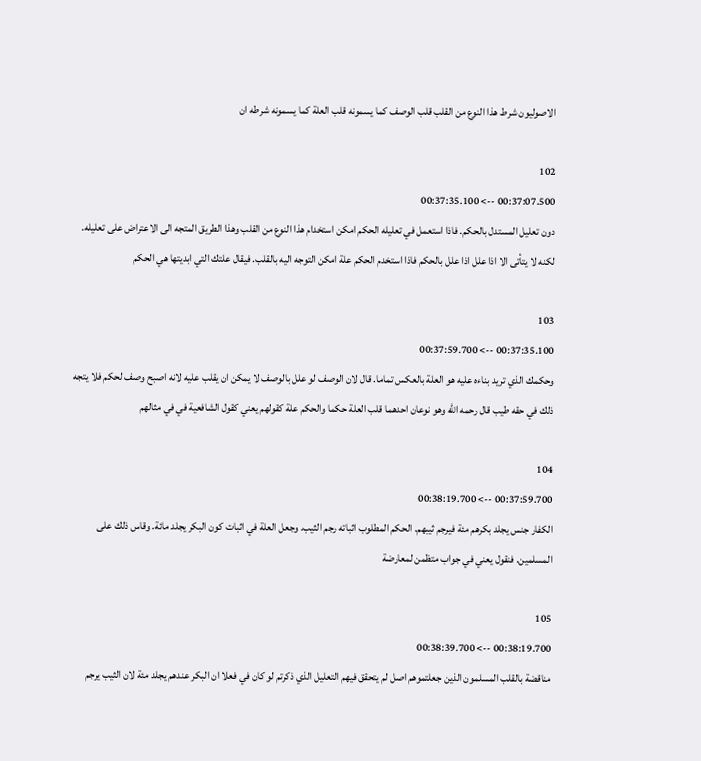الاصوليون شرط هذا النوع من القلب قلب الوصف كما يسمونه قلب العلة كما يسمونه شرطه ان

102
00:37:07.500 --> 00:37:35.100
دون تعليل المستدل بالحكم. فاذا استعمل في تعليله الحكم امكن استخدام هذا النوع من القلب وهذا الطريق المتجه الى الاعتراض على تعليله. لكنه لا يتأتى الا اذا علل اذا علل بالحكم فاذا استخدم الحكم علة امكن التوجه اليه بالقلب. فيقال علتك التي ابديتها هي الحكم

103
00:37:35.100 --> 00:37:59.700
وحكمك الذي تريد بناءه عليه هو العلة بالعكس تماما. قال لان الوصف لو علل بالوصف لا يمكن ان يقلب عليه لانه اصبح وصف لحكم فلا يتجه ذلك في حقه طيب قال رحمه الله وهو نوعان احدهما قلب العلة حكما والحكم علة كقولهم يعني كقول الشافعية في في مثالهم

104
00:37:59.700 --> 00:38:19.700
الكفار جنس يجلد بكرهم مئة فيرجم ثيبهم. الحكم المطلوب اثباته رجم الثيب. وجعل العلة في اثبات كون البكر يجلد مائة. وقاس ذلك على المسلمين. فنقول يعني في جواب متظمن لمعارضة

105
00:38:19.700 --> 00:38:39.700
مناقضة بالقلب المسلمون الذين جعلتموهم اصل لم يتحقق فيهم التعليل الذي ذكرتم لو كان في فعلا ان البكر عندهم يجلد مئة لان الثيب يرجم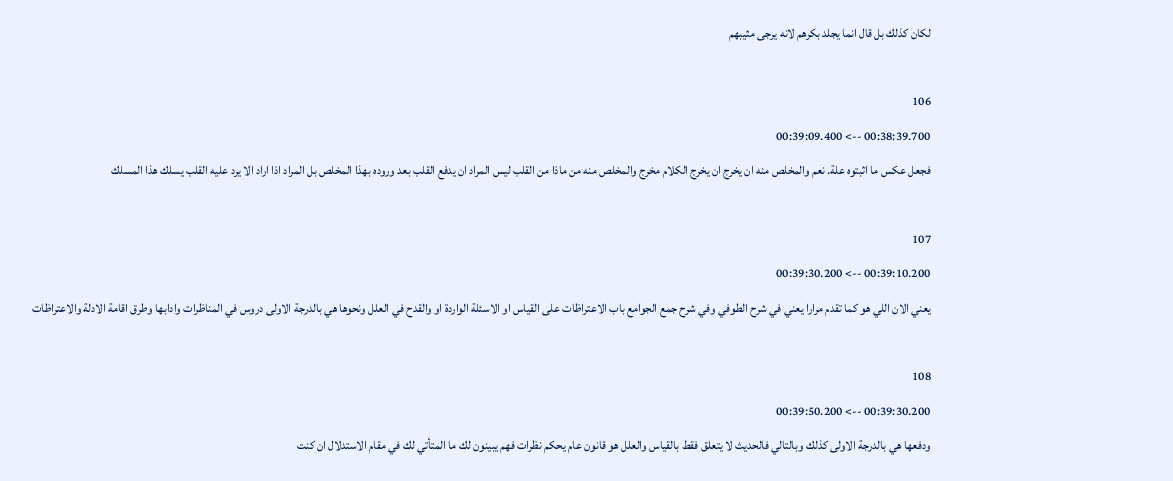لكان كذلك بل قال انما يجلد بكرهم لانه يرجى مثيبهم

106
00:38:39.700 --> 00:39:09.400
فجعل عكس ما اثبتوه علة. نعم والمخلص منه ان يخرج ان يخرج الكلام مخرج والمخلص منه من ماذا من القلب ليس المراد ان يدفع القلب بعد وروده بهذا المخلص بل المراد اذا اراد الا يرد عليه القلب يسلك هذا المسلك

107
00:39:10.200 --> 00:39:30.200
يعني الان اللي هو كما تقدم مرارا يعني في شرح الطوفي وفي شرح جمع الجوامع باب الاعتراظات على القياس او الاسئلة الواردة او والقدح في العلل ونحوها هي بالدرجة الاولى دروس في المناظرات وادابها وطرق اقامة الادلة والاعتراظات

108
00:39:30.200 --> 00:39:50.200
ودفعها هي بالدرجة الاولى كذلك وبالتالي فالحديث لا يتعلق فقط بالقياس والعلل هو قانون عام يحكم نظرات فهم يبينون لك ما المتأتي لك في مقام الاستدلال ان كنت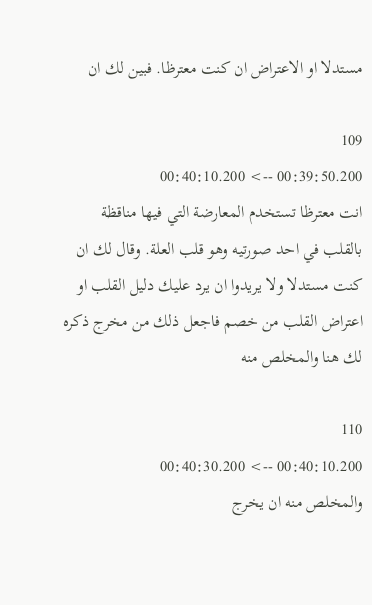مستدلا او الاعتراض ان كنت معترظا. فبين لك ان

109
00:39:50.200 --> 00:40:10.200
انت معترظا تستخدم المعارضة التي فيها مناقظة بالقلب في احد صورتيه وهو قلب العلة. وقال لك ان كنت مستدلا ولا يريدوا ان يرد عليك دليل القلب او اعتراض القلب من خصم فاجعل ذلك من مخرج ذكره لك هنا والمخلص منه

110
00:40:10.200 --> 00:40:30.200
والمخلص منه ان يخرج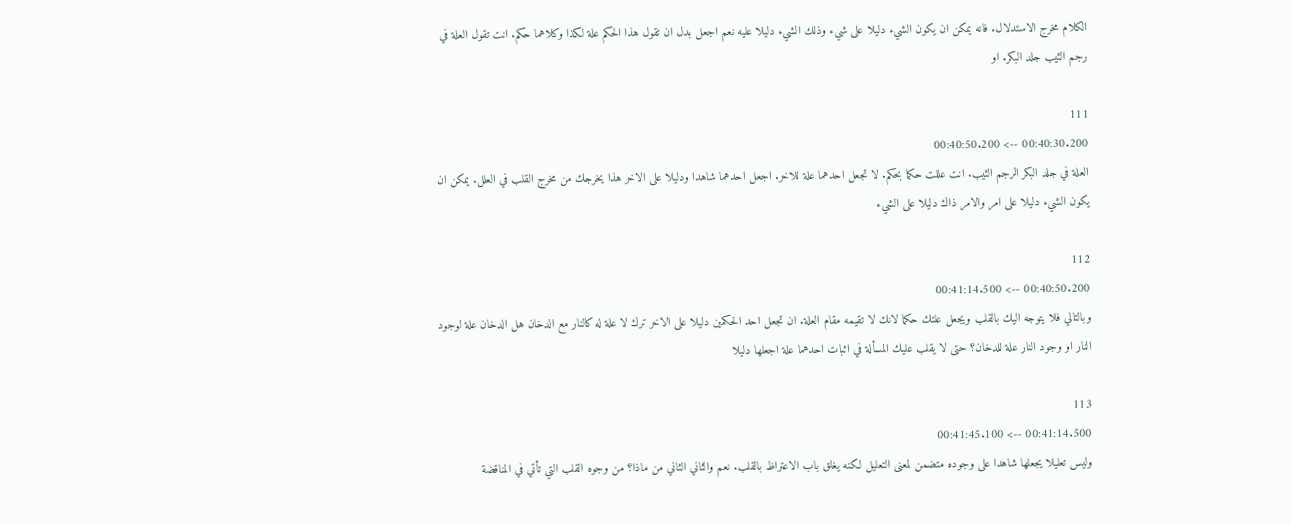الكلام مخرج الاستدلال. فانه يمكن ان يكون الشيء دليلا على شيء وذلك الشيء دليلا عليه نعم اجعل بدل ان تقول هذا الحكم علة لكذا وكلاهما حكم. انت تقول العلة في رجم الثيب جلد البكر. او

111
00:40:30.200 --> 00:40:50.200
العلة في جلد البكر الرجم الثيب. انت عللت حكما بحكم. لا تجعل احدهما علة للاخر. اجعل احدهما شاهدا ودليلا على الاخر هذا يخرجك من مخرج القلب في العلل. يمكن ان يكون الشيء دليلا على امر والامر ذاك دليلا على الشيء

112
00:40:50.200 --> 00:41:14.500
وبالتالي فلا يتوجه اليك بالقلب ويجعل علتك حكما لانك لا تقيمه مقام العلة. ان تجعل احد الحكمين دليلا على الاخر ترك لا علة له كالنار مع الدخان هل الدخان علة لوجود النار او وجود النار علة للدخان؟ حتى لا يقلب عليك المسألة في اثبات احدهما علة اجعلها دليلا

113
00:41:14.500 --> 00:41:45.100
وليس تعليلا يجعلها شاهدا على وجوده متضمن لمعنى التعليل لكنه يغلق باب الاعتراظ بالقلب. نعم والثاني الثاني من ماذا؟ من وجوه القلب التي تأتي في المناقضة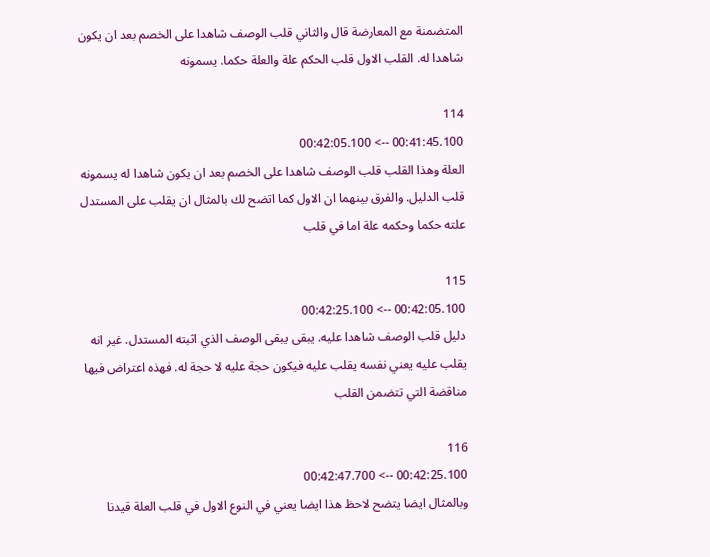المتضمنة مع المعارضة قال والثاني قلب الوصف شاهدا على الخصم بعد ان يكون شاهدا له. القلب الاول قلب الحكم علة والعلة حكما. يسمونه

114
00:41:45.100 --> 00:42:05.100
العلة وهذا القلب قلب الوصف شاهدا على الخصم بعد ان يكون شاهدا له يسمونه قلب الدليل. والفرق بينهما ان الاول كما اتضح لك بالمثال ان يقلب على المستدل علته حكما وحكمه علة اما في قلب

115
00:42:05.100 --> 00:42:25.100
دليل قلب الوصف شاهدا عليه. يبقى يبقى الوصف الذي اثبته المستدل. غير انه يقلب عليه يعني نفسه يقلب عليه فيكون حجة عليه لا حجة له. فهذه اعتراض فيها مناقضة التي تتضمن القلب

116
00:42:25.100 --> 00:42:47.700
وبالمثال ايضا يتضح لاحظ هذا ايضا يعني في النوع الاول في قلب العلة قيدنا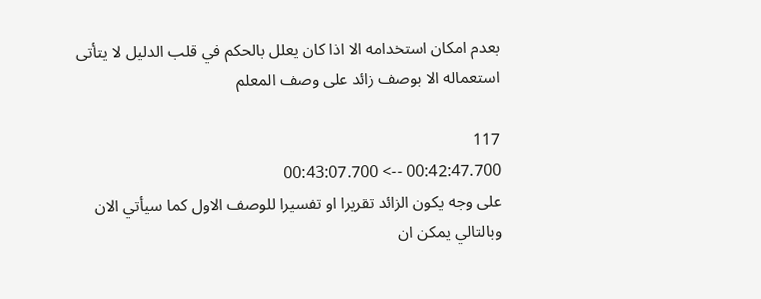بعدم امكان استخدامه الا اذا كان يعلل بالحكم في قلب الدليل لا يتأتى استعماله الا بوصف زائد على وصف المعلم

117
00:42:47.700 --> 00:43:07.700
على وجه يكون الزائد تقريرا او تفسيرا للوصف الاول كما سيأتي الان وبالتالي يمكن ان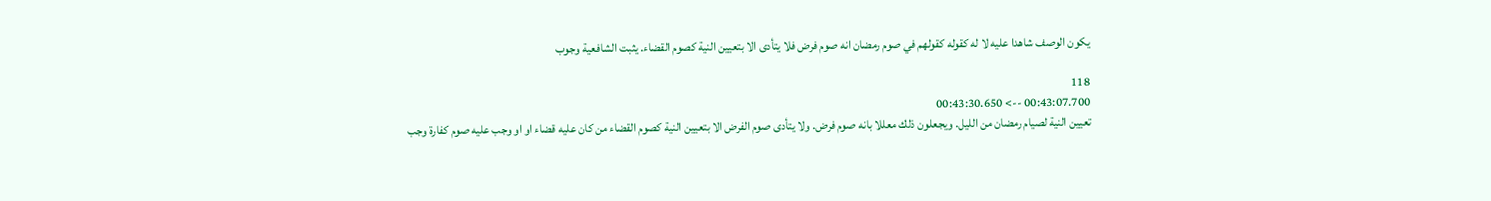يكون الوصف شاهدا عليه لا له كقوله كقولهم في صوم رمضان انه صوم فرض فلا يتأدى الا بتعيين النية كصوم القضاء. يثبت الشافعية وجوب

118
00:43:07.700 --> 00:43:30.650
تعيين النية لصيام رمضان من الليل. ويجعلون ذلك معللا بانه صوم فرض. ولا يتأدى صوم الفرض الا بتعيين النية كصوم القضاء من كان عليه قضاء او او وجب عليه صوم كفارة وجب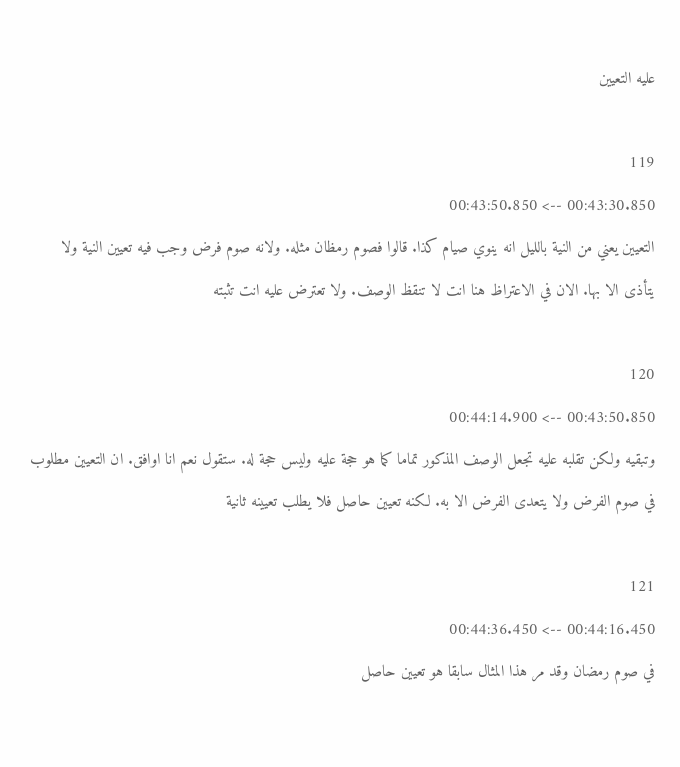عليه التعيين

119
00:43:30.850 --> 00:43:50.850
التعيين يعني من النية بالليل انه ينوي صيام كذا. قالوا فصوم رمظان مثله. ولانه صوم فرض وجب فيه تعيين النية ولا يتأذى الا بها. الان في الاعتراظ هنا انت لا تنقظ الوصف. ولا تعترض عليه انت تثبته

120
00:43:50.850 --> 00:44:14.900
وتبقيه ولكن تقلبه عليه تجعل الوصف المذكور تماما كما هو حجة عليه وليس حجة له. ستقول نعم انا اوافق. ان التعيين مطلوب في صوم الفرض ولا يتعدى الفرض الا به. لكنه تعيين حاصل فلا يطلب تعيينه ثانية

121
00:44:16.450 --> 00:44:36.450
في صوم رمضان وقد مر هذا المثال سابقا هو تعيين حاصل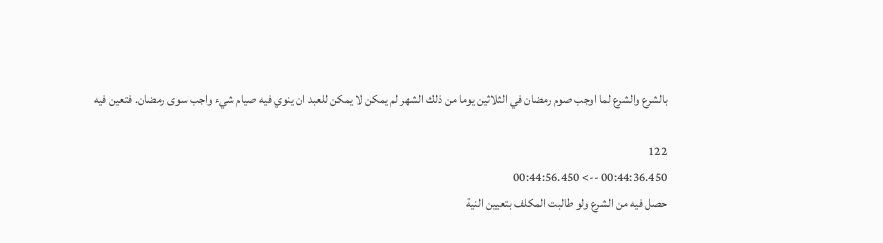بالشرع والشرع لما اوجب صوم رمضان في الثلاثين يوما من ذلك الشهر لم يمكن لا يمكن للعبد ان ينوي فيه صيام شيء واجب سوى رمضان. فتعين فيه

122
00:44:36.450 --> 00:44:56.450
حصل فيه من الشرع ولو طالبت المكلف بتعيين النية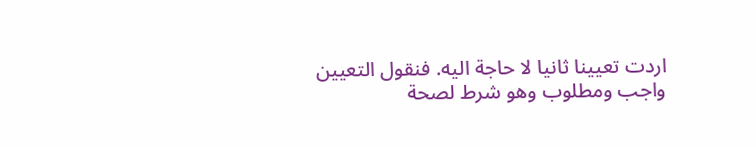اردت تعيينا ثانيا لا حاجة اليه. فنقول التعيين واجب ومطلوب وهو شرط لصحة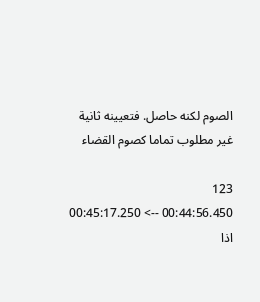الصوم لكنه حاصل. فتعيينه ثانية غير مطلوب تماما كصوم القضاء

123
00:44:56.450 --> 00:45:17.250
اذا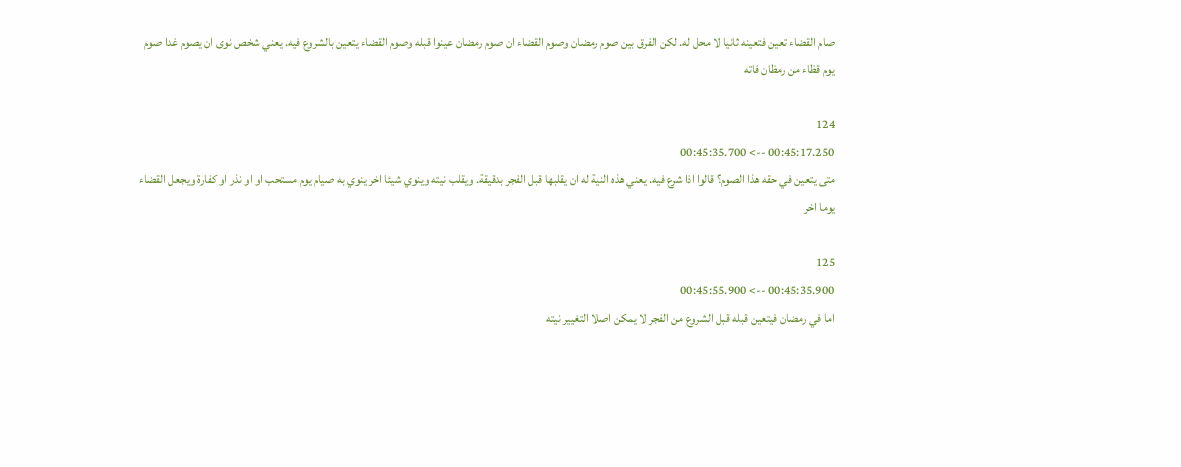صام القضاء تعين فتعينه ثانيا لا محل له. لكن الفرق بين صوم رمضان وصوم القضاء ان صوم رمضان عينوا قبله وصوم القضاء يتعين بالشروع فيه. يعني شخص نوى ان يصوم غدا صوم يوم قظاء من رمظان فاته

124
00:45:17.250 --> 00:45:35.700
متى يتعين في حقه هذا الصوم؟ قالوا اذا شرع فيه. يعني هذه النية له ان يقلبها قبل الفجر بدقيقة. ويقلب نيته وينوي شيئا اخر ينوي به صيام يوم مستحب او او نذر او كفارة ويجعل القضاء يوما اخر

125
00:45:35.900 --> 00:45:55.900
اما في رمضان فيتعين قبله قبل الشروع من الفجر لا يمكن اصلا التغيير نيته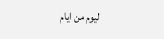ليوم من ايام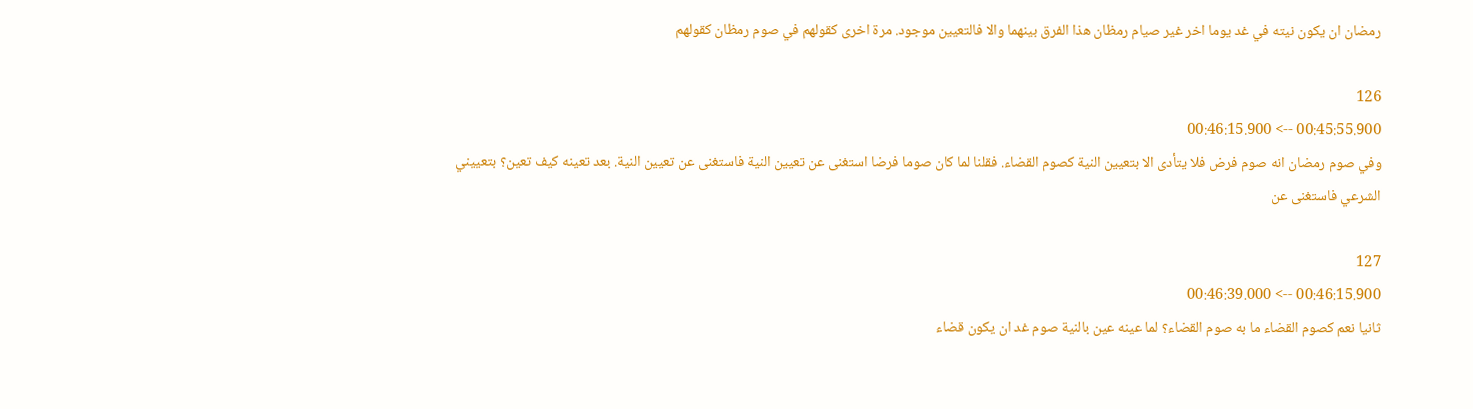رمضان ان يكون نيته في غد يوما اخر غير صيام رمظان هذا الفرق بينهما والا فالتعيين موجود. مرة اخرى كقولهم في صوم رمظان كقولهم

126
00:45:55.900 --> 00:46:15.900
وفي صوم رمضان انه صوم فرض فلا يتأدى الا بتعيين النية كصوم القضاء. فقلنا لما كان صوما فرضا استغنى عن تعيين النية فاستغنى عن تعيين النية. بعد تعينه كيف تعين؟ بتعييني الشرعي فاستغنى عن

127
00:46:15.900 --> 00:46:39.000
ثانيا نعم كصوم القضاء ما به صوم القضاء؟ لما عينه عين بالنية صوم غد ان يكون قضاء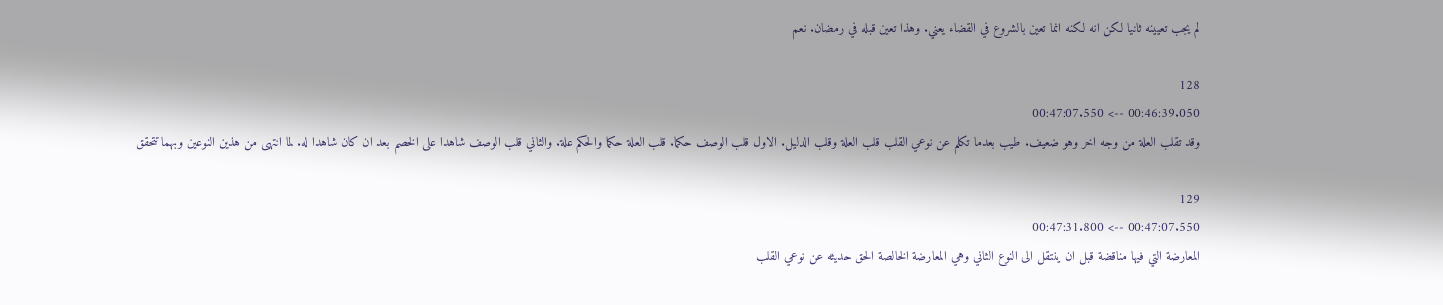لم يجب تعيينه ثانيا لكن انه لكنه انما تعين بالشروع في القضاء يعني. وهذا تعين قبله في رمضان. نعم

128
00:46:39.050 --> 00:47:07.550
وقد تقلب العلة من وجه اخر وهو ضعيف. طيب بعدما تكلم عن نوعي القلب قلب العلة وقلب الدليل. الاول قلب الوصف حكما. قلب العلة حكما والحكم علة. والثاني قلب الوصف شاهدا على الخصم بعد ان كان شاهدا له. لما انتهى من هذين النوعين وبهما تتحقق

129
00:47:07.550 --> 00:47:31.800
المعارضة التي فيها مناقضة قبل ان ينتقل الى النوع الثاني وهي المعارضة الخالصة الحق حديثه عن نوعي القلب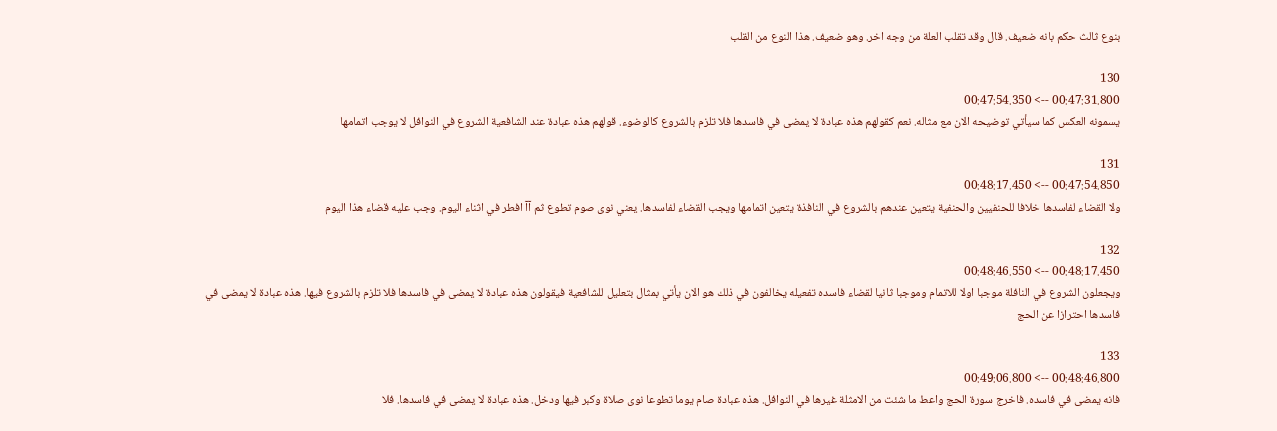بنوع ثالث حكم بانه ضعيف. قال وقد تقلب العلة من وجه اخر. وهو ضعيف. هذا النوع من القلب

130
00:47:31.800 --> 00:47:54.350
يسمونه العكس كما سيأتي توضيحه الان مع مثاله. نعم كقولهم هذه عبادة لا يمضى في فاسدها فلا تلزم بالشروع كالوضوء. قولهم هذه عبادة عند الشافعية الشروع في النوافل لا يوجب اتمامها

131
00:47:54.850 --> 00:48:17.450
ولا القضاء لفاسدها خلافا للحنفيين والحنفية يتعين عندهم بالشروع في النافذة يتعين اتمامها ويجب القضاء لفاسدها. يعني نوى صوم تطوع ثم آآ افطر في اثناء اليوم. وجب عليه قضاء هذا اليوم

132
00:48:17.450 --> 00:48:46.550
ويجعلون الشروع في النافلة موجبا اولا للاتمام وموجبا ثانيا لقضاء فاسده تفعيله يخالفون في ذلك هو الان يأتي بمثال بتعليل للشافعية فيقولون هذه عبادة لا يمضى في فاسدها فلا تلزم بالشروع فيها. هذه عبادة لا يمضى في فاسدها احترازا عن الحج

133
00:48:46.800 --> 00:49:06.800
فانه يمضى في فاسده. فاخرج سورة الحج واعط ما شئت من الامثلة غيرها في النوافل. هذه عبادة صام يوما تطوعا نوى صلاة وكبر فيها ودخل. هذه عبادة لا يمضى في فاسدها. فلا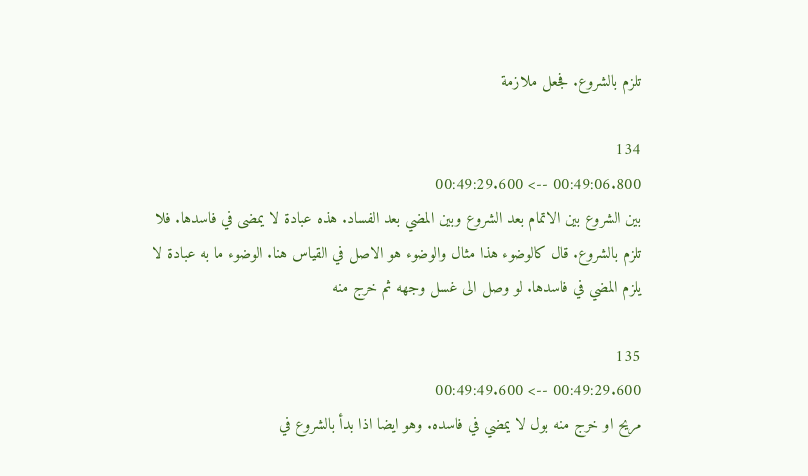تلزم بالشروع. فجعل ملازمة

134
00:49:06.800 --> 00:49:29.600
بين الشروع بين الاتمام بعد الشروع وبين المضي بعد الفساد. هذه عبادة لا يمضى في فاسدها. فلا تلزم بالشروع. قال كالوضوء هذا مثال والوضوء هو الاصل في القياس هنا. الوضوء ما به عبادة لا يلزم المضي في فاسدها. لو وصل الى غسل وجهه ثم خرج منه

135
00:49:29.600 --> 00:49:49.600
مريح او خرج منه بول لا يمضي في فاسده. وهو ايضا اذا بدأ بالشروع في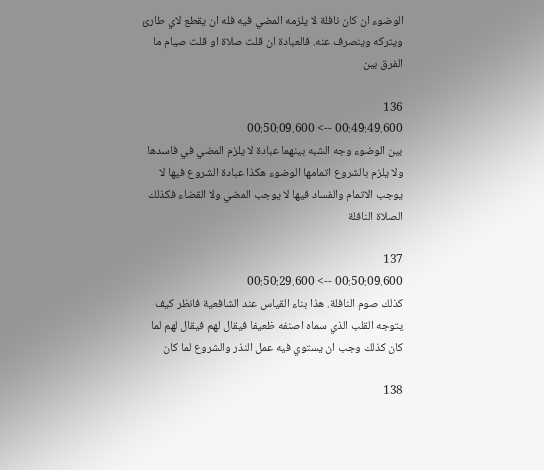الوضوء ان كان نافلة لا يلزمه المضي فيه فله ان يقطع لاي طارئ ويتركه وينصرف عنه. فالعبادة ان قلت صلاة او قلت صيام ما الفرق بين

136
00:49:49.600 --> 00:50:09.600
بين الوضوء وجه الشبه بينهما عبادة لا يلزم المضي في فاسدها ولا يلزم بالشروع اتمامها الوضوء هكذا عبادة الشروع فيها لا يوجب الاتمام والفساد فيها لا يوجب المضي ولا القضاء فكذلك الصلاة النافلة

137
00:50:09.600 --> 00:50:29.600
كذلك صوم النافلة. هذا بناء القياس عند الشافعية فانظر كيف يتوجه القلب الذي سماه اصنفه ظعيفا فيقال لهم فيقال لهم لما كان كذلك وجب ان يستوي فيه عمل النذر والشروع لما كان

138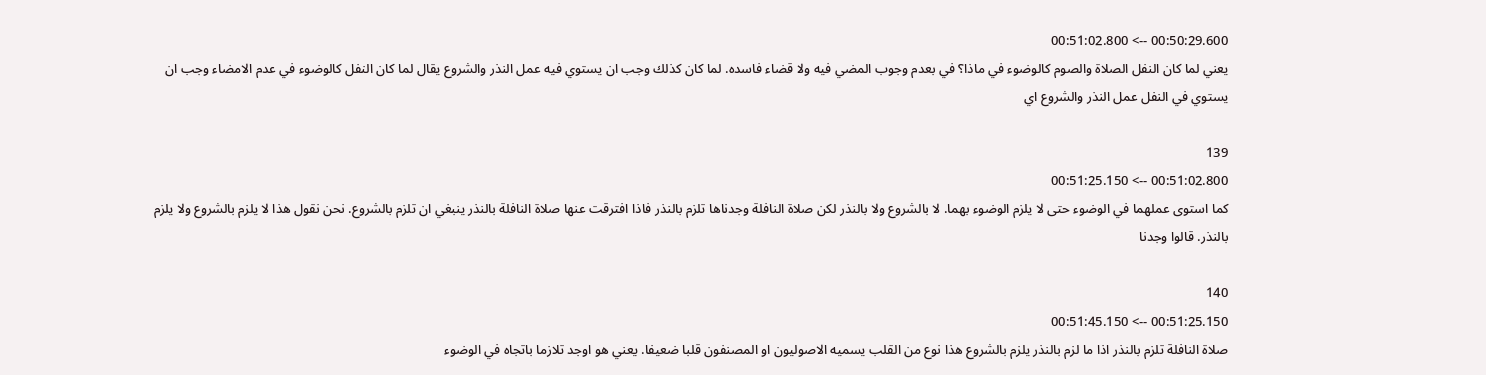00:50:29.600 --> 00:51:02.800
يعني لما كان النفل الصلاة والصوم كالوضوء في ماذا؟ في بعدم وجوب المضي فيه ولا قضاء فاسده. لما كان كذلك وجب ان يستوي فيه عمل النذر والشروع يقال لما كان النفل كالوضوء في عدم الامضاء وجب ان يستوي في النفل عمل النذر والشروع اي

139
00:51:02.800 --> 00:51:25.150
كما استوى عملهما في الوضوء حتى لا يلزم الوضوء بهما. لا بالشروع ولا بالنذر لكن صلاة النافلة وجدناها تلزم بالنذر فاذا افترقت عنها صلاة النافلة بالنذر ينبغي ان تلزم بالشروع. نحن نقول هذا لا يلزم بالشروع ولا يلزم بالنذر. قالوا وجدنا

140
00:51:25.150 --> 00:51:45.150
صلاة النافلة تلزم بالنذر اذا ما لزم بالنذر يلزم بالشروع هذا نوع من القلب يسميه الاصوليون او المصنفون قلبا ضعيفا. يعني هو اوجد تلازما باتجاه في الوضوء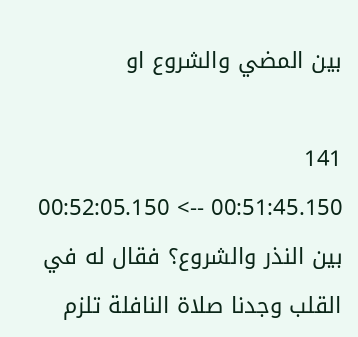بين المضي والشروع او

141
00:51:45.150 --> 00:52:05.150
بين النذر والشروع؟ فقال له في القلب وجدنا صلاة النافلة تلزم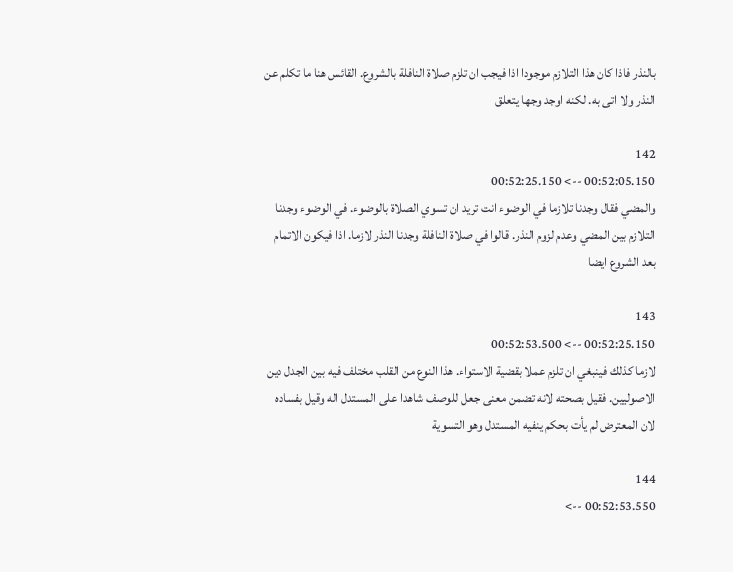بالنذر فاذا كان هذا التلازم موجودا اذا فيجب ان تلزم صلاة النافلة بالشروع. القائس هنا ما تكلم عن النذر ولا اتى به. لكنه اوجد وجها يتعلق

142
00:52:05.150 --> 00:52:25.150
والمضي فقال وجدنا تلازما في الوضوء انت تريد ان تسوي الصلاة بالوضوء. في الوضوء وجدنا التلازم بين المضي وعدم لزوم النذر. قالوا في صلاة النافلة وجدنا النذر لازما. اذا فيكون الاتمام بعد الشروع ايضا

143
00:52:25.150 --> 00:52:53.500
لازما كذلك فينبغي ان تلزم عملا بقضية الاستواء. هذا النوع من القلب مختلف فيه بين الجدل دين الاصوليين. فقيل بصحته لانه تضمن معنى جعل للوصف شاهدا على المستدل اله وقيل بفساده لان المعترض لم يأت بحكم ينفيه المستدل وهو التسوية

144
00:52:53.550 -->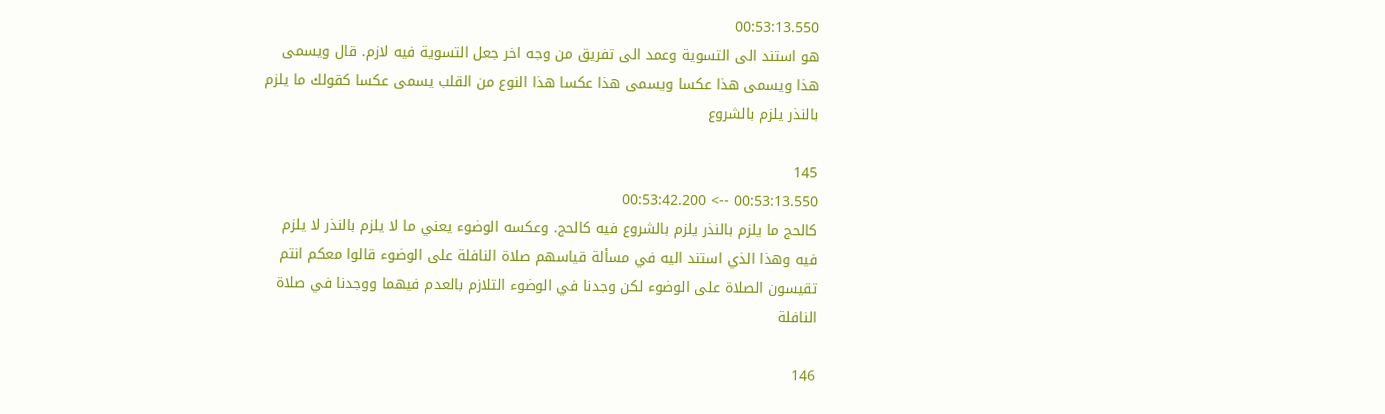00:53:13.550
هو استند الى التسوية وعمد الى تفريق من وجه اخر جعل التسوية فيه لازم. قال ويسمى هذا ويسمى هذا عكسا ويسمى هذا عكسا هذا النوع من القلب يسمى عكسا كقولك ما يلزم بالنذر يلزم بالشروع

145
00:53:13.550 --> 00:53:42.200
كالحج ما يلزم بالنذر يلزم بالشروع فيه كالحج. وعكسه الوضوء يعني ما لا يلزم بالنذر لا يلزم فيه وهذا الذي استند اليه في مسألة قياسهم صلاة النافلة على الوضوء قالوا معكم انتم تقيسون الصلاة على الوضوء لكن وجدنا في الوضوء التلازم بالعدم فيهما ووجدنا في صلاة النافلة

146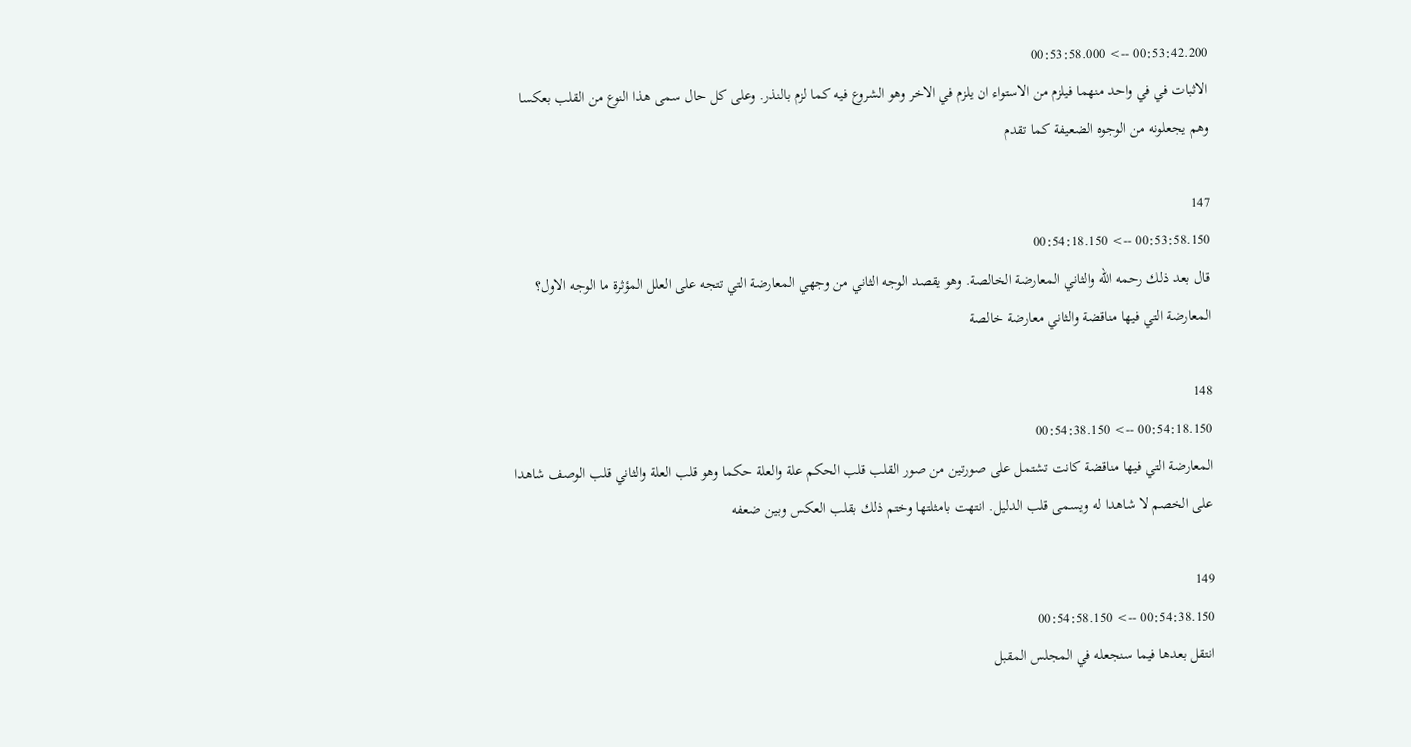00:53:42.200 --> 00:53:58.000
الاثبات في في واحد منهما فيلزم من الاستواء ان يلزم في الاخر وهو الشروع فيه كما لزم بالنذر. وعلى كل حال سمى هذا النوع من القلب بعكسا وهم يجعلونه من الوجوه الضعيفة كما تقدم

147
00:53:58.150 --> 00:54:18.150
قال بعد ذلك رحمه الله والثاني المعارضة الخالصة. وهو يقصد الوجه الثاني من وجهي المعارضة التي تتجه على العلل المؤثرة ما الوجه الاول؟ المعارضة التي فيها مناقضة والثاني معارضة خالصة

148
00:54:18.150 --> 00:54:38.150
المعارضة التي فيها مناقضة كانت تشتمل على صورتين من صور القلب قلب الحكم علة والعلة حكما وهو قلب العلة والثاني قلب الوصف شاهدا على الخصم لا شاهدا له ويسمى قلب الدليل. انتهت بامثلتها وختم ذلك بقلب العكس وبين ضعفه

149
00:54:38.150 --> 00:54:58.150
انتقل بعدها فيما سنجعله في المجلس المقبل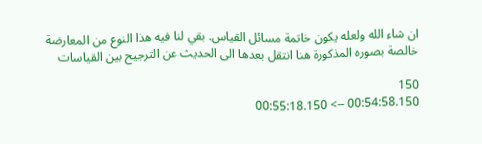ان شاء الله ولعله يكون خاتمة مسائل القياس. بقي لنا فيه هذا النوع من المعارضة خالصة بصوره المذكورة هنا انتقل بعدها الى الحديث عن الترجيح بين القياسات

150
00:54:58.150 --> 00:55:18.150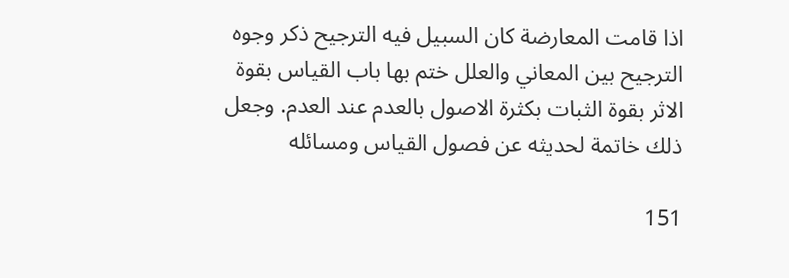اذا قامت المعارضة كان السبيل فيه الترجيح ذكر وجوه الترجيح بين المعاني والعلل ختم بها باب القياس بقوة الاثر بقوة الثبات بكثرة الاصول بالعدم عند العدم. وجعل ذلك خاتمة لحديثه عن فصول القياس ومسائله

151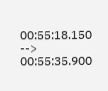00:55:18.150 --> 00:55:35.900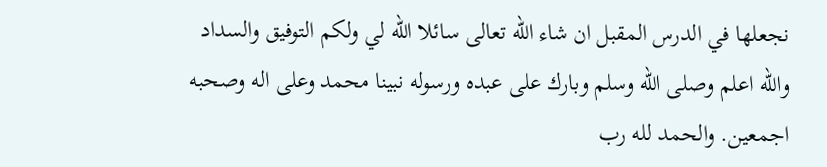نجعلها في الدرس المقبل ان شاء الله تعالى سائلا الله لي ولكم التوفيق والسداد والله اعلم وصلى الله وسلم وبارك على عبده ورسوله نبينا محمد وعلى اله وصحبه اجمعين. والحمد لله رب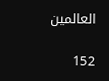العالمين

152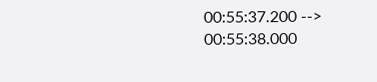00:55:37.200 --> 00:55:38.000